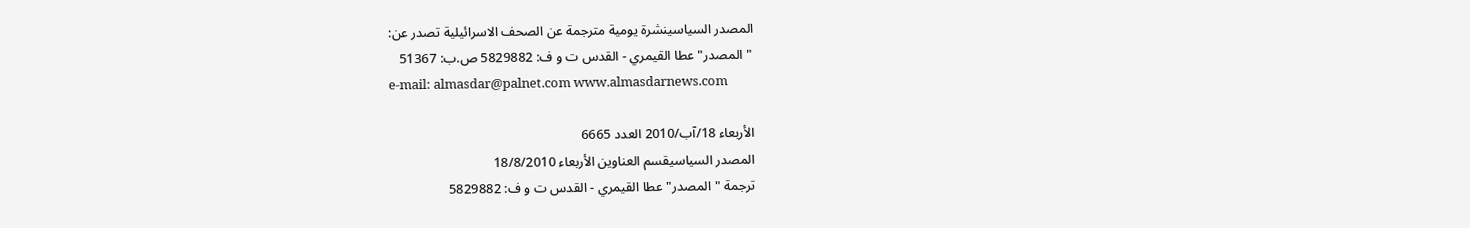المصدر السياسينشرة يومية مترجمة عن الصحف الاسرائيلية تصدر عن:
"المصدر" عطا القيمري - القدس ت و ف: 5829882 ص.ب: 51367
e-mail: almasdar@palnet.com www.almasdarnews.com

الأربعاء 18/آب/2010 العدد 6665
المصدر السياسيقسم العناوين الأربعاء 18/8/2010
ترجمة "المصدر" عطا القيمري - القدس ت و ف: 5829882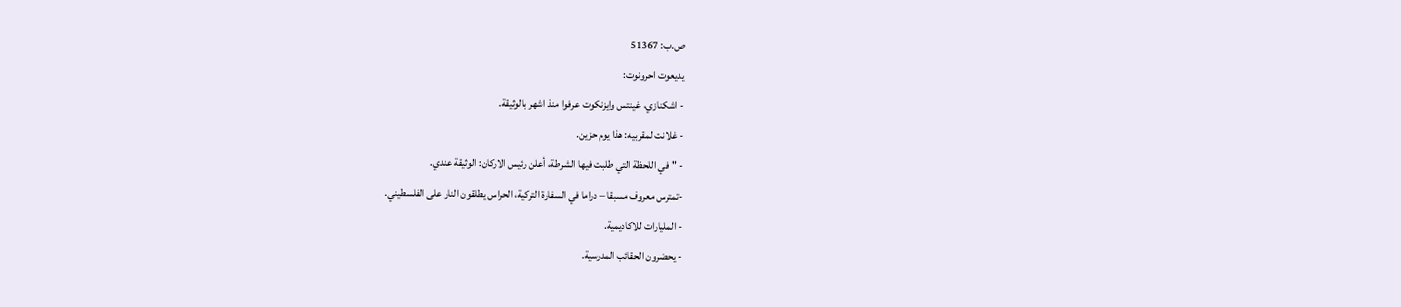ص.ب: 51367
يديعوت احرونوت:
- اشكنازي، غينتس وايزنكوت عرفوا منذ اشهر بالوثيقة.
- غلانت لمقربيه: هذا يوم حزين.
- "في اللحظة التي طلبت فيها الشرطة، أعلن رئيس الاركان: الوثيقة عندي.
-تمترس معروف مسبقا – دراما في السفارة التركية، الحراس يطلقون النار على الفلسطيني.
- المليارات للاكاديمية.
- يحضرون الحقائب المدرسية.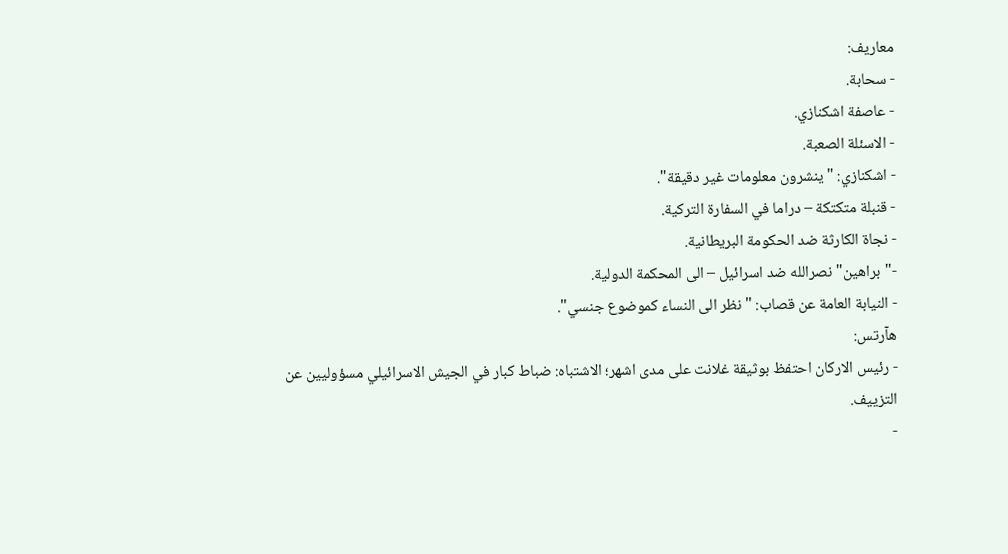معاريف:
- سحابة.
- عاصفة اشكنازي.
- الاسئلة الصعبة.
- اشكنازي: "ينشرون معلومات غير دقيقة".
- قنبلة متكتكة – دراما في السفارة التركية.
- نجاة الكارثة ضد الحكومة البريطانية.
-"براهين" نصرالله ضد اسرائيل – الى المحكمة الدولية.
- النيابة العامة عن قصاب: "نظر الى النساء كموضوع جنسي".
هآرتس:
- رئيس الاركان احتفظ بوثيقة غلانت على مدى اشهر؛ الاشتباه: ضباط كبار في الجيش الاسرائيلي مسؤوليين عن التزييف.
-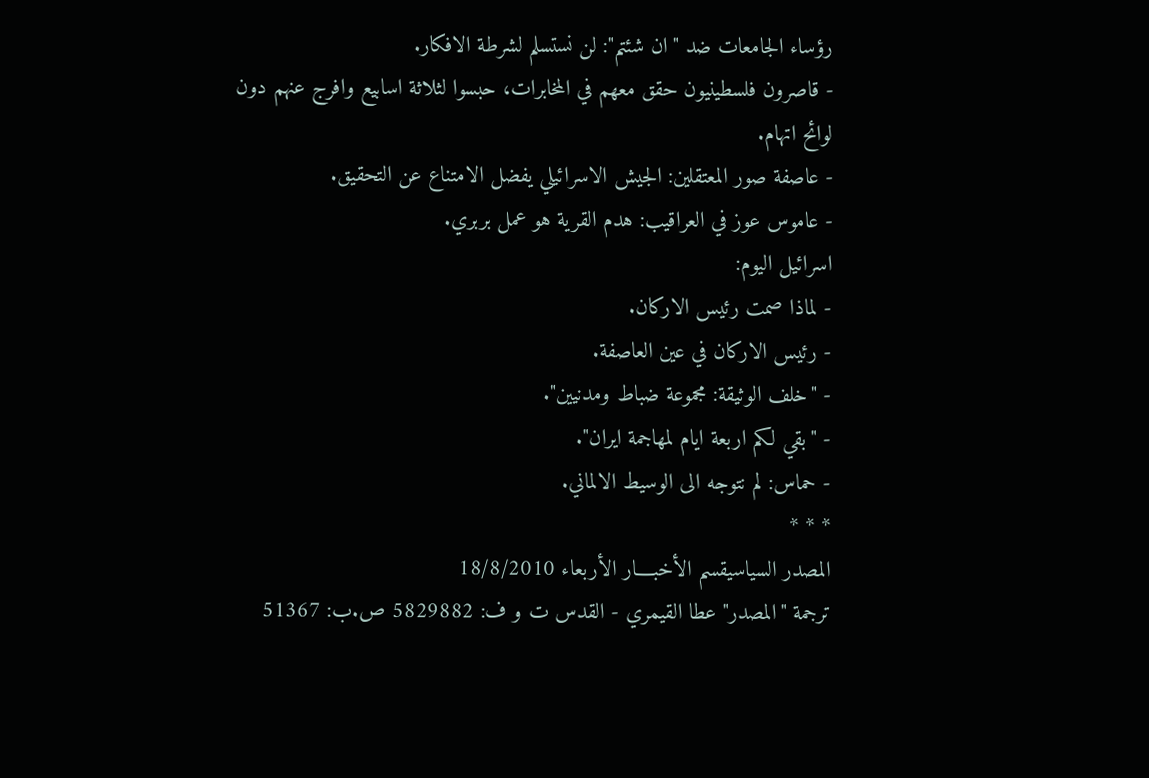رؤساء الجامعات ضد "ان شئتم": لن نستسلم لشرطة الافكار.
- قاصرون فلسطينيون حقق معهم في المخابرات، حبسوا لثلاثة اسابيع وافرج عنهم دون لوائح اتهام.
- عاصفة صور المعتقلين: الجيش الاسرائيلي يفضل الامتناع عن التحقيق.
- عاموس عوز في العراقيب: هدم القرية هو عمل بربري.
اسرائيل اليوم:
- لماذا صمت رئيس الاركان.
- رئيس الاركان في عين العاصفة.
- "خلف الوثيقة: مجموعة ضباط ومدنيين".
- "بقي لكم اربعة ايام لمهاجمة ايران".
- حماس: لم نتوجه الى الوسيط الالماني.
* * *
المصدر السياسيقسم الأخبــــار الأربعاء 18/8/2010
ترجمة "المصدر" عطا القيمري - القدس ت و ف: 5829882 ص.ب: 51367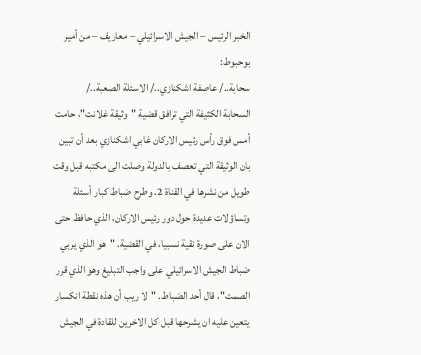الخبر الرئيس – الجيش الاسرائيلي – معاريف – من أمير بوحبوط:
سحابة../ عاصفة اشكنازي../ الاسئلة الصعبة../
السحابة الكثيفة التي ترافق قضية "وثيقة غلانت"، حامت أمس فوق رأس رئيس الاركان غابي اشكنازي بعد أن تبين بان الوثيقة التي تعصف بالدولة وصلت الى مكتبه قبل وقت طويل من نشرها في القناة 2. وطرح ضباط كبار أسئلة وتساؤلات عديدة حول دور رئيس الاركان، الذي حافظ حتى الان على صورة نقية نسبيا، في القضية. "هو الذي يربي ضباط الجيش الاسرائيلي على واجب التبليغ وهو الذي قرر الصمت"، قال أحد الضباط. "لا ريب أن هذه نقطة انكسار يتعين عليه ان يشرحها قبل كل الاخرين للقادة في الجيش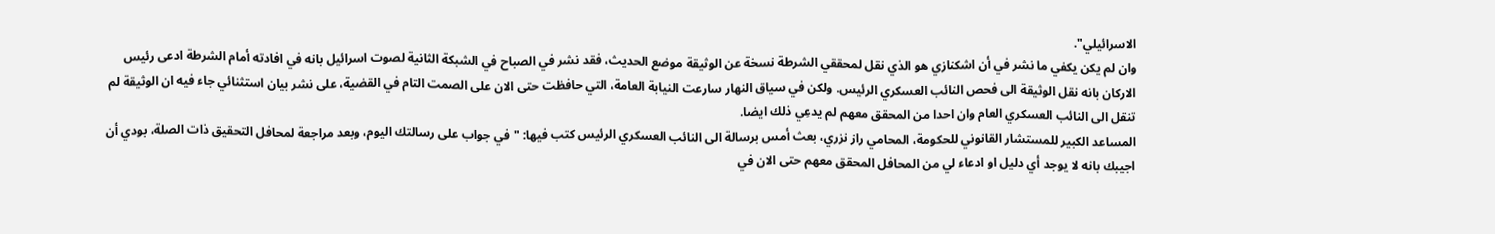الاسرائيلي".
وان لم يكن يكفي ما نشر في أن اشكنازي هو الذي نقل لمحققي الشرطة نسخة عن الوثيقة موضع الحديث، فقد نشر في الصباح في الشبكة الثانية لصوت اسرائيل بانه في افادته أمام الشرطة ادعى رئيس الاركان بانه نقل الوثيقة الى فحص النائب العسكري الرئيس. ولكن في سياق النهار سارعت النيابة العامة، التي حافظت حتى الان على الصمت التام في القضية، على نشر بيان استثنائي جاء فيه ان الوثيقة لم تنقل الى النائب العسكري العام وان احدا من المحقق معهم لم يدعِي ذلك ايضا.
المساعد الكبير للمستشار القانوني للحكومة، المحامي راز نزري، بعث أمس برسالة الى النائب العسكري الرئيس كتب فيها: "في جواب على رسالتك اليوم، وبعد مراجعة لمحافل التحقيق ذات الصلة، بودي أن اجيبك بانه لا يوجد أي دليل او ادعاء لي من المحافل المحقق معهم حتى الان في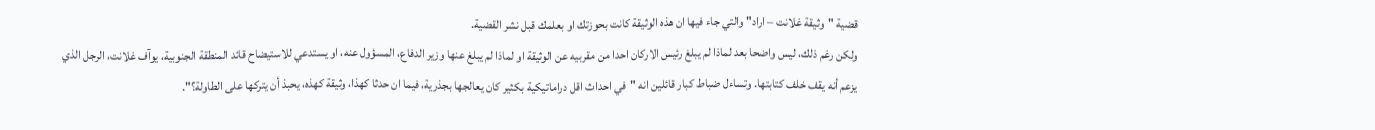قضية "وثيقة غلانت – اراد" والتي جاء فيها ان هذه الوثيقة كانت بحوزتك او بعلمك قبل نشر القضية.
ولكن رغم ذلك، ليس واضحا بعد لماذا لم يبلغ رئيس الاركان احدا من مقربيه عن الوثيقة او لماذا لم يبلغ عنها وزير الدفاع، المسؤول عنه، او يستدعي للاستيضاح قائد المنطقة الجنوبية، يوآف غلانت، الرجل الذي يزعم أنه يقف خلف كتابتها. وتساءل ضباط كبار قائلين انه "في احداث اقل دراماتيكية بكثير كان يعالجها بجذرية، فيما ان حدثا كهذا، وثيقة كهذه، يحبذ أن يتركها على الطاولة؟".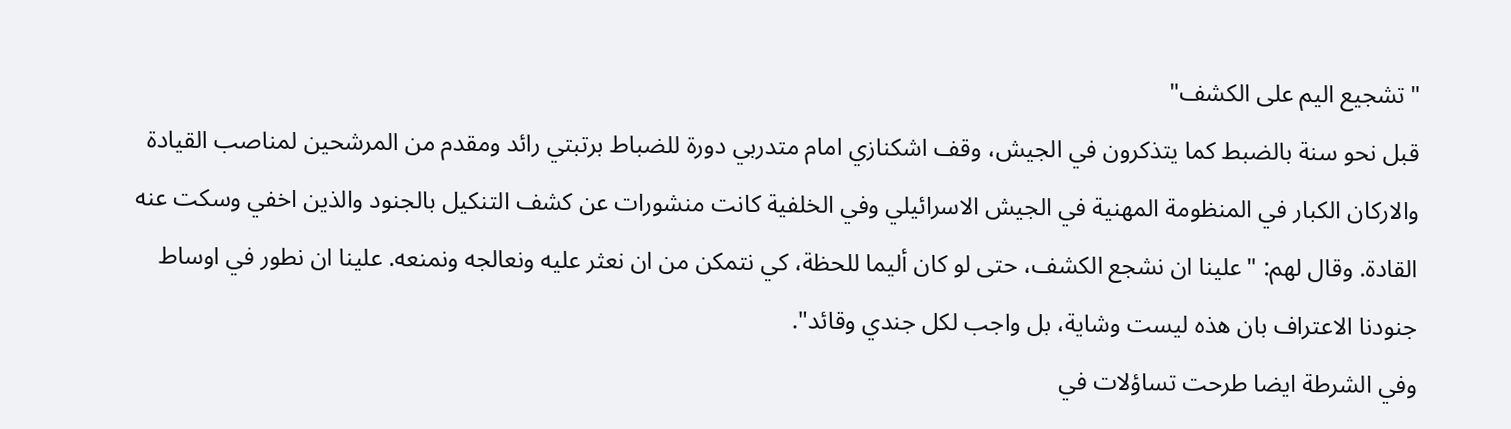"تشجيع اليم على الكشف"
قبل نحو سنة بالضبط كما يتذكرون في الجيش، وقف اشكنازي امام متدربي دورة للضباط برتبتي رائد ومقدم من المرشحين لمناصب القيادة والاركان الكبار في المنظومة المهنية في الجيش الاسرائيلي وفي الخلفية كانت منشورات عن كشف التنكيل بالجنود والذين اخفي وسكت عنه القادة. وقال لهم: "علينا ان نشجع الكشف، حتى لو كان أليما للحظة، كي نتمكن من ان نعثر عليه ونعالجه ونمنعه. علينا ان نطور في اوساط جنودنا الاعتراف بان هذه ليست وشاية، بل واجب لكل جندي وقائد".
وفي الشرطة ايضا طرحت تساؤلات في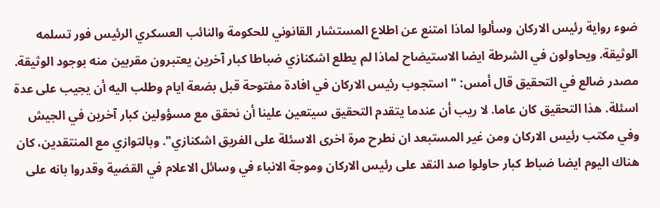ضوء رواية رئيس الاركان وسألوا لماذا امتنع عن اطلاع المستشار القانوني للحكومة والنائب العسكري الرئيس فور تسلمه الوثيقة. ويحاولون في الشرطة ايضا الاستيضاح لماذا لم يطلع اشكنازي ضباطا كبار آخرين يعتبرون مقربين منه بوجود الوثيقة. مصدر ضالع في التحقيق قال أمس: "استجوب رئيس الاركان في افادة مفتوحة قبل بضعة ايام وطلب اليه أن يجيب على عدة اسئلة. هذا التحقيق كان عاما. لا ريب أن عندما يتقدم التحقيق سيتعين علينا أن نحقق مع مسؤولين كبار آخرين في الجيش وفي مكتب رئيس الاركان ومن غير المستبعد ان نطرح مرة اخرى الاسئلة على الفريق اشكنازي". وبالتوازي مع المنتقدين، كان هناك اليوم ايضا ضباط كبار حاولوا صد النقد على رئيس الاركان وموجة الانباء في وسائل الاعلام في القضية وقدروا بانه على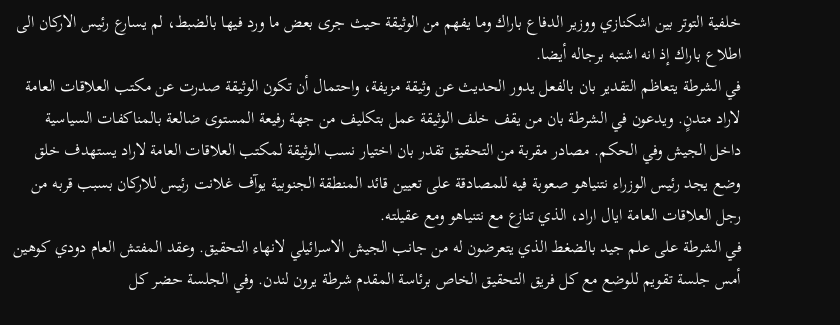خلفية التوتر بين اشكنازي ووزير الدفاع باراك وما يفهم من الوثيقة حيث جرى بعض ما ورد فيها بالضبط، لم يسارع رئيس الاركان الى اطلاع باراك إذ انه اشتبه برجاله أيضا.
في الشرطة يتعاظم التقدير بان بالفعل يدور الحديث عن وثيقة مزيفة، واحتمال أن تكون الوثيقة صدرت عن مكتب العلاقات العامة لاراد متدنٍ. ويدعون في الشرطة بان من يقف خلف الوثيقة عمل بتكليف من جهة رفيعة المستوى ضالعة بالمناكفات السياسية داخل الجيش وفي الحكم. مصادر مقربة من التحقيق تقدر بان اختيار نسب الوثيقة لمكتب العلاقات العامة لاراد يستهدف خلق وضع يجد رئيس الوزراء نتنياهو صعوبة فيه للمصادقة على تعيين قائد المنطقة الجنوبية يوآف غلانت رئيس للاركان بسبب قربه من رجل العلاقات العامة ايال اراد، الذي تنازع مع نتنياهو ومع عقيلته.
في الشرطة على علم جيد بالضغط الذي يتعرضون له من جانب الجيش الاسرائيلي لانهاء التحقيق. وعقد المفتش العام دودي كوهين أمس جلسة تقويم للوضع مع كل فريق التحقيق الخاص برئاسة المقدم شرطة يرون لندن. وفي الجلسة حضر كل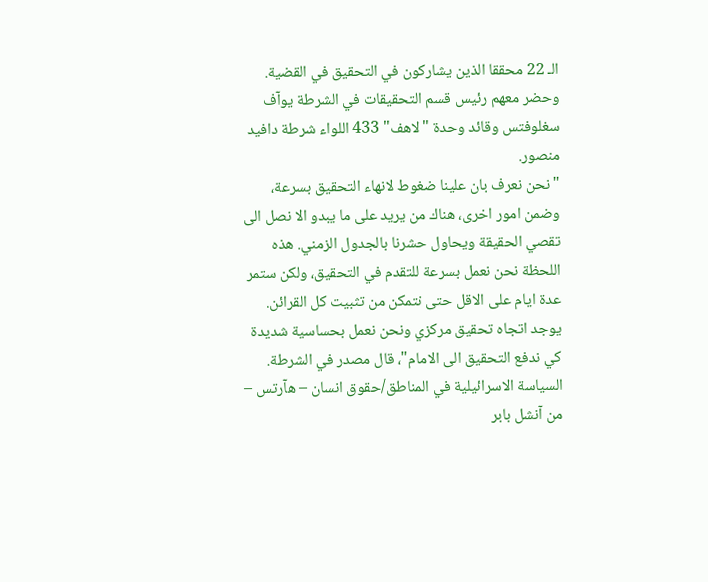الـ 22 محققا الذين يشاركون في التحقيق في القضية. وحضر معهم رئيس قسم التحقيقات في الشرطة يوآف سغلوفتس وقائد وحدة "لاهف" 433 اللواء شرطة دافيد منصور.
"نحن نعرف بان علينا ضغوط لانهاء التحقيق بسرعة، وضمن امور اخرى، هناك من يريد على ما يبدو الا نصل الى تقصي الحقيقة ويحاول حشرنا بالجدول الزمني. هذه اللحظة نحن نعمل بسرعة للتقدم في التحقيق، ولكن ستمر عدة ايام على الاقل حتى نتمكن من تثبيت كل القرائن. يوجد اتجاه تحقيق مركزي ونحن نعمل بحساسية شديدة كي ندفع التحقيق الى الامام"، قال مصدر في الشرطة.
السياسة الاسرائيلية في المناطق/حقوق انسان – هآرتس – من آنشل بابر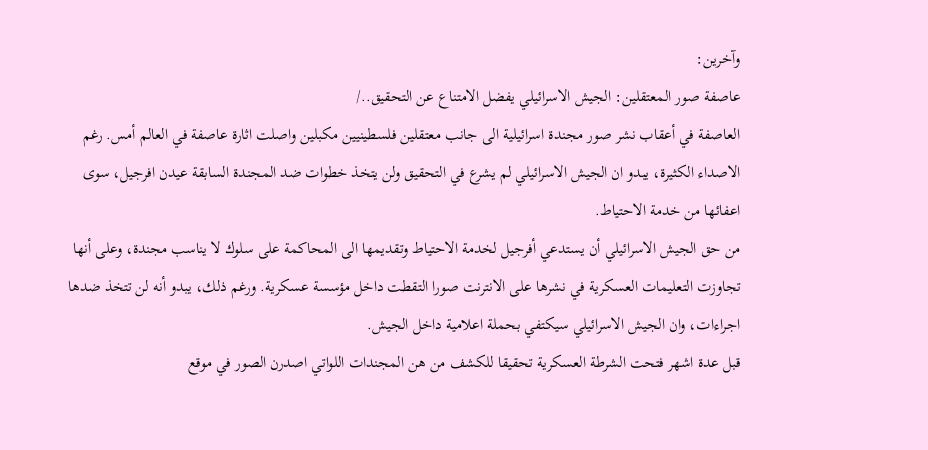وآخرين:
عاصفة صور المعتقلين: الجيش الاسرائيلي يفضل الامتناع عن التحقيق../
العاصفة في أعقاب نشر صور مجندة اسرائيلية الى جانب معتقلين فلسطينيين مكبلين واصلت اثارة عاصفة في العالم أمس. رغم الاصداء الكثيرة، يبدو ان الجيش الاسرائيلي لم يشرع في التحقيق ولن يتخذ خطوات ضد المجندة السابقة عيدن افرجيل، سوى اعفائها من خدمة الاحتياط.
من حق الجيش الاسرائيلي أن يستدعي أفرجيل لخدمة الاحتياط وتقديمها الى المحاكمة على سلوك لا يناسب مجندة، وعلى أنها تجاوزت التعليمات العسكرية في نشرها على الانترنت صورا التقطت داخل مؤسسة عسكرية. ورغم ذلك، يبدو أنه لن تتخذ ضدها اجراءات، وان الجيش الاسرائيلي سيكتفي بحملة اعلامية داخل الجيش.
قبل عدة اشهر فتحت الشرطة العسكرية تحقيقا للكشف من هن المجندات اللواتي اصدرن الصور في موقع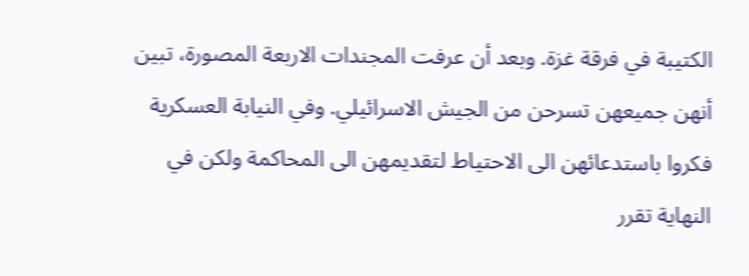الكتيبة في فرقة غزة. وبعد أن عرفت المجندات الاربعة المصورة، تبين أنهن جميعهن تسرحن من الجيش الاسرائيلي. وفي النيابة العسكرية فكروا باستدعائهن الى الاحتياط لتقديمهن الى المحاكمة ولكن في النهاية تقرر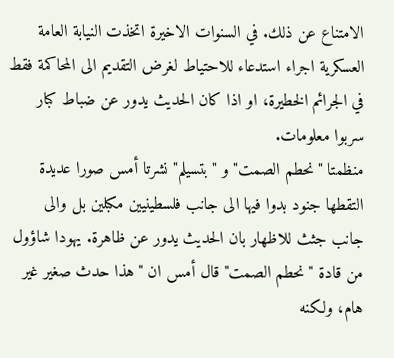الامتناع عن ذلك. في السنوات الاخيرة اتخذت النيابة العامة العسكرية اجراء استدعاء للاحتياط لغرض التقديم الى المحاكمة فقط في الجرائم الخطيرة، او اذا كان الحديث يدور عن ضباط كبار سربوا معلومات.
منظمتا "نحطم الصمت" و "بتسيلم" نشرتا أمس صورا عديدة التقطها جنود بدوا فيها الى جانب فلسطينيين مكبلين بل والى جانب جثث للاظهار بان الحديث يدور عن ظاهرة. يهودا شاؤول من قادة "نحطم الصمت" قال أمس ان "هذا حدث صغير غير هام، ولكنه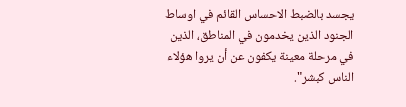يجسد بالضبط الاحساس القائم في اوساط الجنود الذين يخدمون في المناطق، الذين في مرحلة معينة يكفون عن أن يروا هؤلاء الناس كبشر".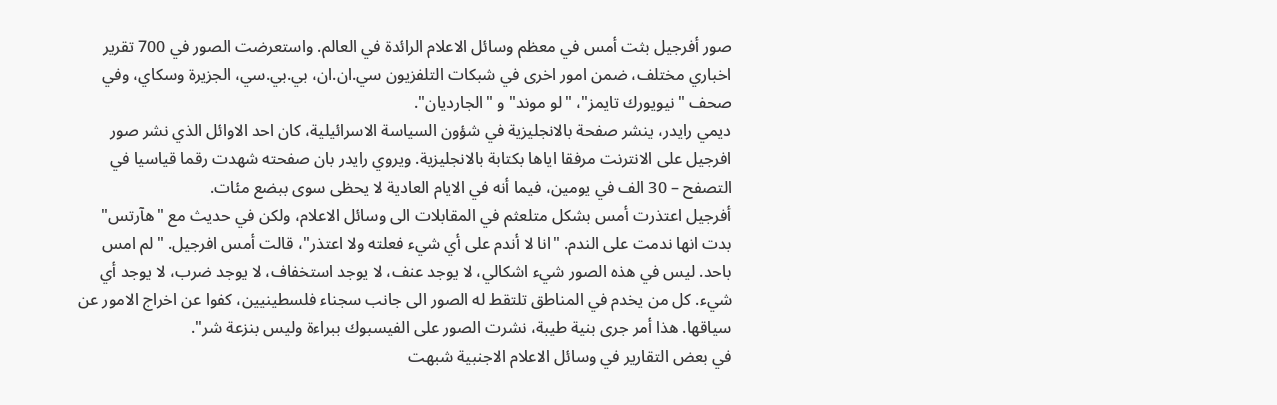صور أفرجيل بثت أمس في معظم وسائل الاعلام الرائدة في العالم. واستعرضت الصور في 700 تقرير اخباري مختلف، ضمن امور اخرى في شبكات التلفزيون سي.ان.ان، بي.بي.سي، الجزيرة وسكاي، وفي صحف "نيويورك تايمز"، "لو موند" و "الجارديان".
ديمي رايدر، ينشر صفحة بالانجليزية في شؤون السياسة الاسرائيلية، كان احد الاوائل الذي نشر صور افرجيل على الانترنت مرفقا اياها بكتابة بالانجليزية. ويروي رايدر بان صفحته شهدت رقما قياسيا في التصفح – 30 الف في يومين، فيما أنه في الايام العادية لا يحظى سوى ببضع مئات.
أفرجيل اعتذرت أمس بشكل متلعثم في المقابلات الى وسائل الاعلام، ولكن في حديث مع "هآرتس" بدت انها ندمت على الندم. "انا لا أندم على أي شيء فعلته ولا اعتذر"، قالت أمس افرجيل. "لم امس باحد. ليس في هذه الصور شيء اشكالي، لا يوجد عنف، لا يوجد استخفاف، لا يوجد ضرب، لا يوجد أي شيء. كل من يخدم في المناطق تلتقط له الصور الى جانب سجناء فلسطينيين، كفوا عن اخراج الامور عن سياقها. هذا أمر جرى بنية طيبة، نشرت الصور على الفيسبوك ببراءة وليس بنزعة شر".
في بعض التقارير في وسائل الاعلام الاجنبية شبهت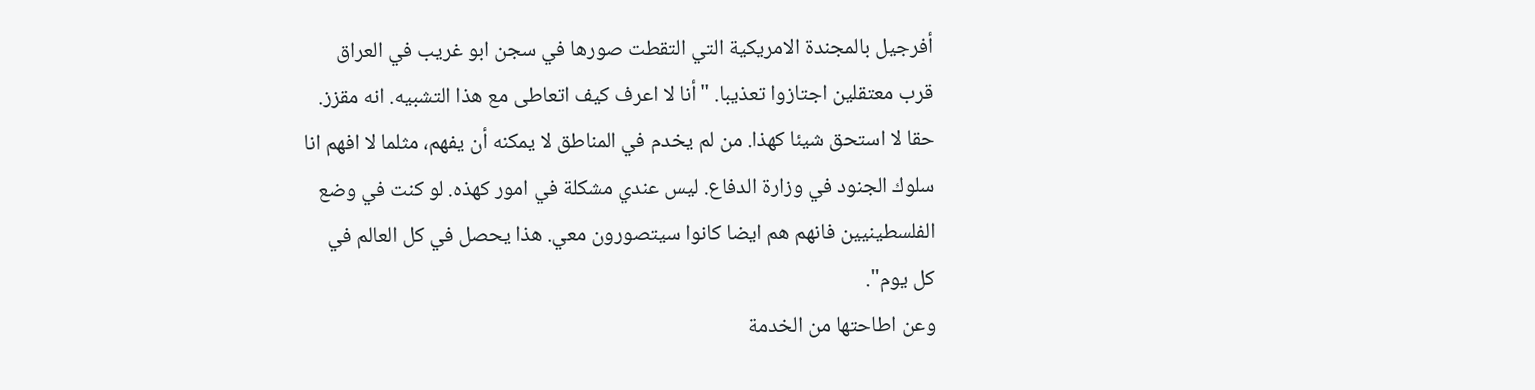أفرجيل بالمجندة الامريكية التي التقطت صورها في سجن ابو غريب في العراق قرب معتقلين اجتازوا تعذيبا. "أنا لا اعرف كيف اتعاطى مع هذا التشبيه. انه مقزز. حقا لا استحق شيئا كهذا. من لم يخدم في المناطق لا يمكنه أن يفهم، مثلما لا افهم انا سلوك الجنود في وزارة الدفاع. ليس عندي مشكلة في امور كهذه. لو كنت في وضع الفلسطينيين فانهم هم ايضا كانوا سيتصورون معي. هذا يحصل في كل العالم في كل يوم".
وعن اطاحتها من الخدمة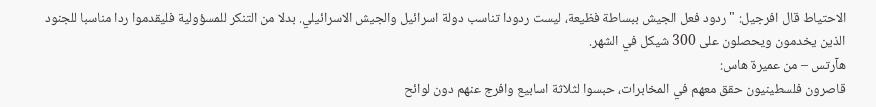الاحتياط قال افرجيل: "ردود فعل الجيش ببساطة فظيعة، ليست ردودا تناسب دولة اسرائيل والجيش الاسرائيلي. بدلا من التنكر للمسؤولية فليقدموا ردا مناسبا للجنود الذين يخدمون ويحصلون على 300 شيكل في الشهر.
هآرتس – من عميرة هاس:
قاصرون فلسطينيون حقق معهم في المخابرات، حبسوا لثلاثة اسابيع وافرج عنهم دون لوائح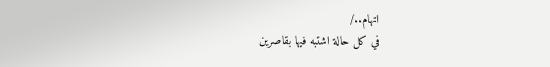اتهام../
في كل حالة اشتبه فيها بقاصرين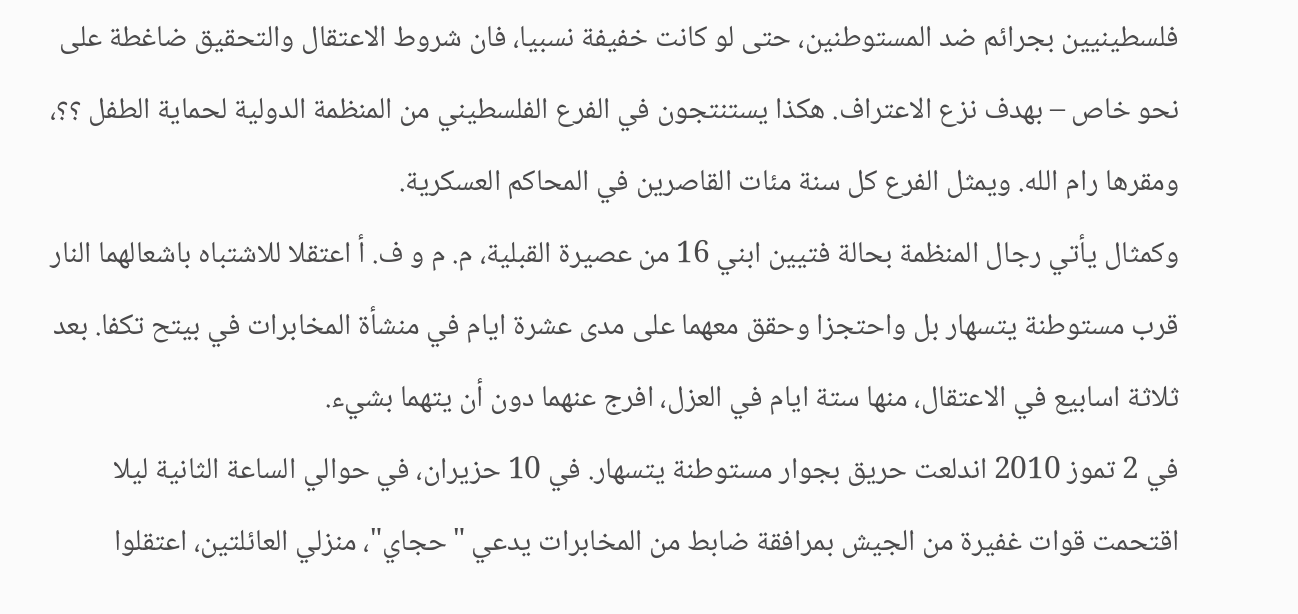فلسطينيين بجرائم ضد المستوطنين، حتى لو كانت خفيفة نسبيا، فان شروط الاعتقال والتحقيق ضاغطة على نحو خاص – بهدف نزع الاعتراف. هكذا يستنتجون في الفرع الفلسطيني من المنظمة الدولية لحماية الطفل ؟؟، ومقرها رام الله. ويمثل الفرع كل سنة مئات القاصرين في المحاكم العسكرية.
وكمثال يأتي رجال المنظمة بحالة فتيين ابني 16 من عصيرة القبلية، م. م و ف. أ اعتقلا للاشتباه باشعالهما النار قرب مستوطنة يتسهار بل واحتجزا وحقق معهما على مدى عشرة ايام في منشأة المخابرات في بيتح تكفا. بعد ثلاثة اسابيع في الاعتقال، منها ستة ايام في العزل، افرج عنهما دون أن يتهما بشيء.
في 2 تموز 2010 اندلعت حريق بجوار مستوطنة يتسهار. في 10 حزيران، في حوالي الساعة الثانية ليلا اقتحمت قوات غفيرة من الجيش بمرافقة ضابط من المخابرات يدعي "حجاي"، منزلي العائلتين، اعتقلوا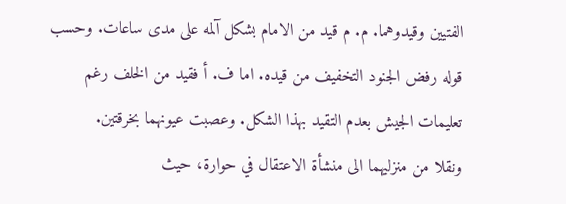الفتيين وقيدوهما. م. م قيد من الامام بشكل آلمه على مدى ساعات. وحسب قوله رفض الجنود التخفيف من قيده. اما ف. أ فقيد من الخلف رغم تعليمات الجيش بعدم التقيد بهذا الشكل. وعصبت عيونهما بخرقتين.
ونقلا من منزليهما الى منشأة الاعتقال في حوارة، حيث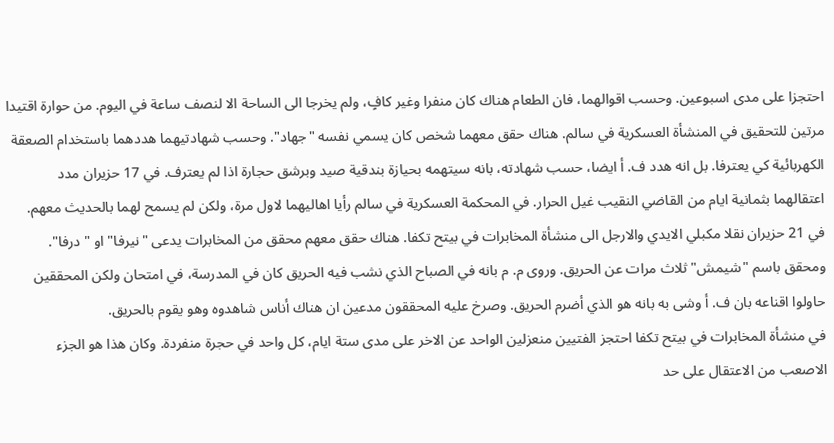احتجزا على مدى اسبوعين. وحسب اقوالهما، فان الطعام هناك كان منفرا وغير كافٍ، ولم يخرجا الى الساحة الا لنصف ساعة في اليوم. من حوارة اقتيدا مرتين للتحقيق في المنشأة العسكرية في سالم. هناك حقق معهما شخص كان يسمي نفسه "جهاد". وحسب شهادتيهما هددهما باستخدام الصعقة الكهربائية كي يعترفا. بل انه هدد ف. أ ايضا، حسب شهادته، بانه سيتهمه بحيازة بندقية صيد وبرشق حجارة اذا لم يعترف. في 17 حزيران مدد اعتقالهما بثمانية ايام من القاضي النقيب غيل الحرار. في المحكمة العسكرية في سالم رأيا اهاليهما لاول مرة، ولكن لم يسمح لهما بالحديث معهم.
في 21 حزيران نقلا مكبلي الايدي والارجل الى منشأة المخابرات في بيتح تكفا. هناك حقق معهم محقق من المخابرات يدعى "نيرفا" او "درفا". ومحقق باسم "شيمش" ثلاث مرات عن الحريق. وروى م. م بانه في الصباح الذي نشب فيه الحريق كان في المدرسة، في امتحان ولكن المحققين حاولوا اقناعه بان ف. أ وشى به بانه هو الذي أضرم الحريق. وصرخ عليه المحققون مدعين ان هناك أناس شاهدوه وهو يقوم بالحريق.
في منشأة المخابرات في بيتح تكفا احتجز الفتيين منعزلين الواحد عن الاخر على مدى ستة ايام، كل واحد في حجرة منفردة. وكان هذا هو الجزء الاصعب من الاعتقال على حد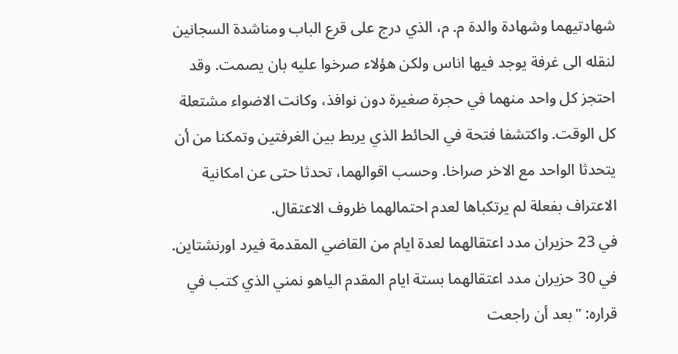شهادتيهما وشهادة والدة م. م، الذي درج على قرع الباب ومناشدة السجانين لنقله الى غرفة يوجد فيها اناس ولكن هؤلاء صرخوا عليه بان يصمت. وقد احتجز كل واحد منهما في حجرة صغيرة دون نوافذ، وكانت الاضواء مشتعلة كل الوقت. واكتشفا فتحة في الحائط الذي يربط بين الغرفتين وتمكنا من أن يتحدثا الواحد مع الاخر صراخا. وحسب اقوالهما، تحدثا حتى عن امكانية الاعتراف بفعلة لم يرتكباها لعدم احتمالهما ظروف الاعتقال.
في 23 حزيران مدد اعتقالهما لعدة ايام من القاضي المقدمة فيرد اورنشتاين. في 30 حزيران مدد اعتقالهما بستة ايام المقدم الياهو نمني الذي كتب في قراره: "بعد أن راجعت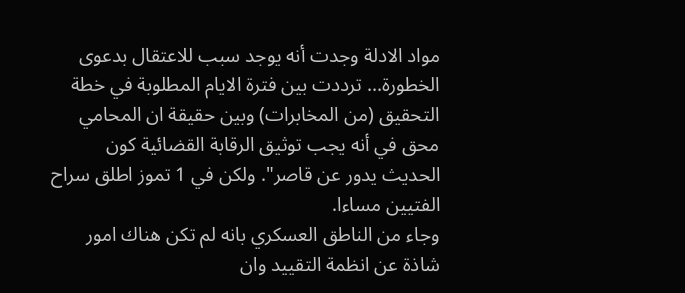مواد الادلة وجدت أنه يوجد سبب للاعتقال بدعوى الخطورة... ترددت بين فترة الايام المطلوبة في خطة التحقيق (من المخابرات) وبين حقيقة ان المحامي محق في أنه يجب توثيق الرقابة القضائية كون الحديث يدور عن قاصر". ولكن في 1 تموز اطلق سراح الفتيين مساءا.
وجاء من الناطق العسكري بانه لم تكن هناك امور شاذة عن انظمة التقييد وان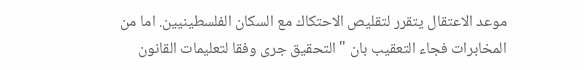موعد الاعتقال يتقرر لتقليص الاحتكاك مع السكان الفلسطينيين. اما من المخابرات فجاء التعقيب بان "التحقيق جرى وفقا لتعليمات القانون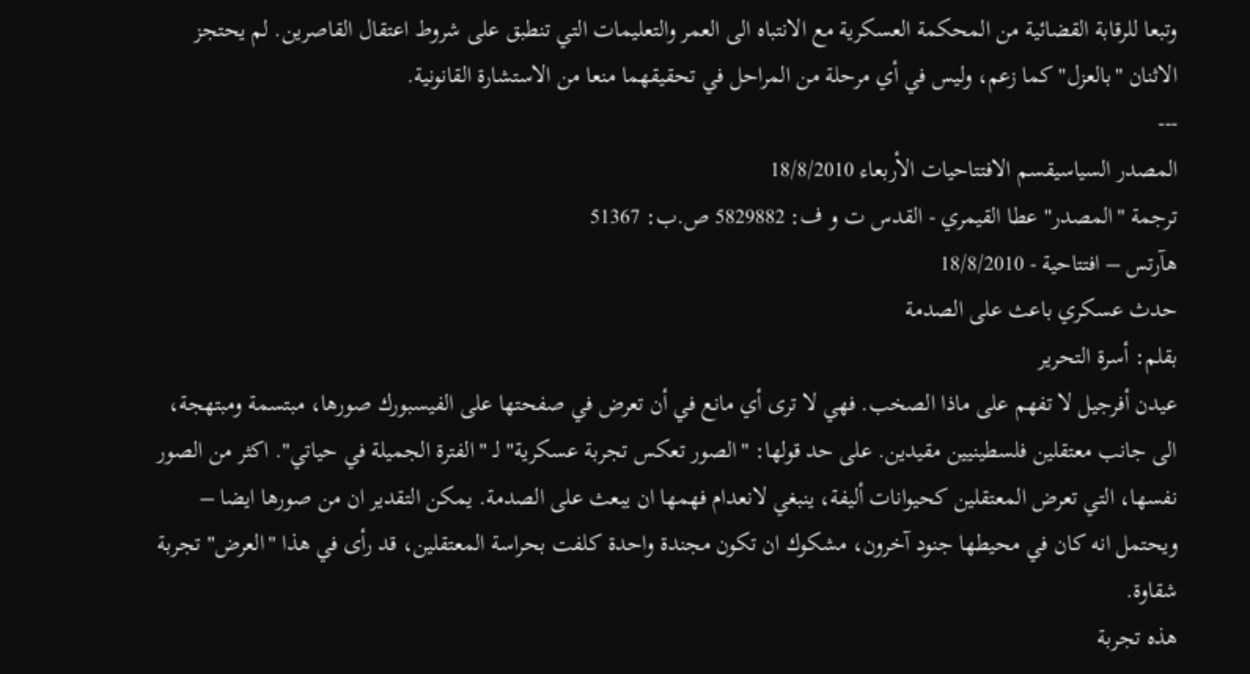وتبعا للرقابة القضائية من المحكمة العسكرية مع الانتباه الى العمر والتعليمات التي تنطبق على شروط اعتقال القاصرين. لم يحتجز الاثنان "بالعزل" كما زعم، وليس في أي مرحلة من المراحل في تحقيقهما منعا من الاستشارة القانونية.
---
المصدر السياسيقسم الافتتاحيات الأربعاء 18/8/2010
ترجمة "المصدر" عطا القيمري - القدس ت و ف: 5829882 ص.ب: 51367
هآرتس – افتتاحية - 18/8/2010
حدث عسكري باعث على الصدمة
بقلم: أسرة التحرير
عيدن أفرجيل لا تفهم على ماذا الصخب. فهي لا ترى أي مانع في أن تعرض في صفحتها على الفيسبورك صورها، مبتسمة ومبتهجة، الى جانب معتقلين فلسطينيين مقيدين. على حد قولها: "الصور تعكس تجربة عسكرية" لـ "الفترة الجميلة في حياتي". اكثر من الصور نفسها، التي تعرض المعتقلين كحيوانات أليفة، ينبغي لانعدام فهمها ان يبعث على الصدمة. يمكن التقدير ان من صورها ايضا – ويحتمل انه كان في محيطها جنود آخرون، مشكوك ان تكون مجندة واحدة كلفت بحراسة المعتقلين، قد رأى في هذا "العرض" تجربة شقاوة.
هذه تجربة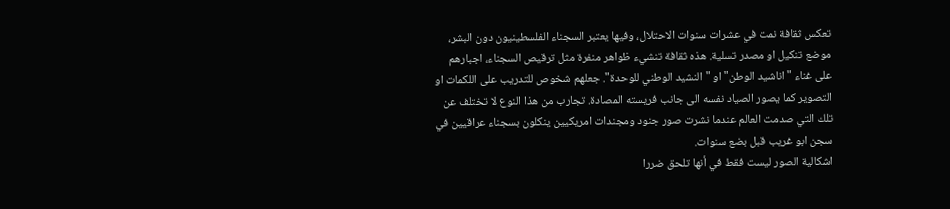تعكس ثقافة نمت في عشرات سنوات الاحتلال، وفيها يعتبر السجناء الفلسطينيون دون البشر، موضع تنكيل او مصدر تسلية. هذه ثقافة تنشيء ظواهر منفرة مثل ترقيص السجناء، اجبارهم على غناء "اناشيد الوطن" او "النشيد الوطني للوحدة". جعلهم شخوص للتدريب على اللكمات او التصوير كما يصور الصياد نفسه الى جانب فريسته المصادة. تجارب من هذا النوع لا تختلف عن تلك التي صدمت العالم عندما نشرت صور جنود ومجندات امريكيين ينكلون بسجناء عراقيين في سجن ابو غريب قبل بضع سنوات.
اشكالية الصور ليست فقط في أنها تلحق ضررا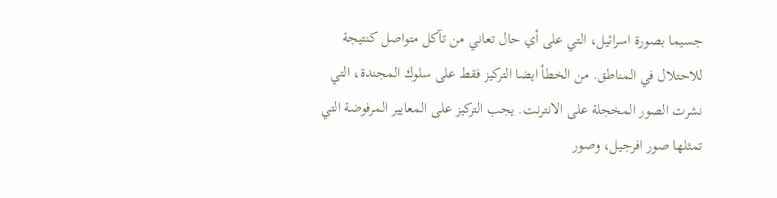جسيما بصورة اسرائيل، التي على أي حال تعاني من تآكل متواصل كنتيجة للاحتلال في المناطق. من الخطأ ايضا التركيز فقط على سلوك المجندة، التي نشرت الصور المخجلة على الانترنت. يجب التركيز على المعايير المرفوضة التي تمثلها صور افرجيل، وصور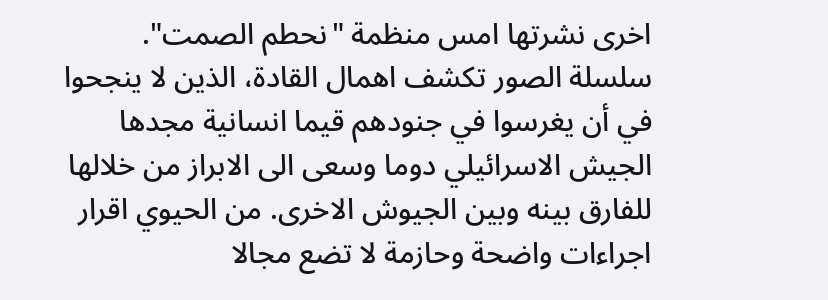اخرى نشرتها امس منظمة "نحطم الصمت".
سلسلة الصور تكشف اهمال القادة، الذين لا ينجحوا في أن يغرسوا في جنودهم قيما انسانية مجدها الجيش الاسرائيلي دوما وسعى الى الابراز من خلالها للفارق بينه وبين الجيوش الاخرى. من الحيوي اقرار اجراءات واضحة وحازمة لا تضع مجالا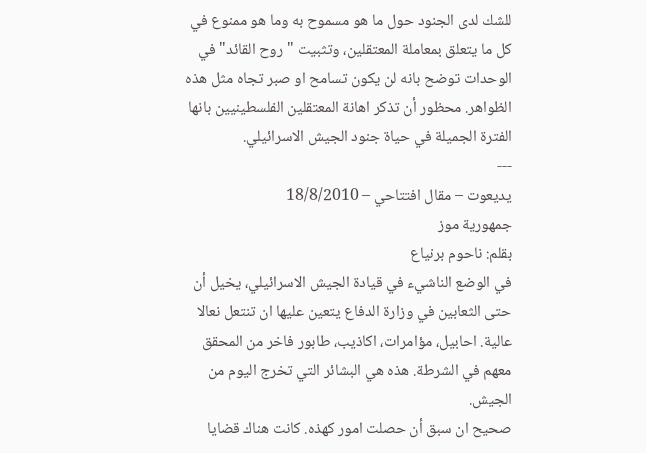للشك لدى الجنود حول ما هو مسموح به وما هو ممنوع في كل ما يتعلق بمعاملة المعتقلين، وتثبيت "روح القائد" في الوحدات توضح بانه لن يكون تسامح او صبر تجاه مثل هذه الظواهر. محظور أن تذكر اهانة المعتقلين الفلسطينيين بانها الفترة الجميلة في حياة جنود الجيش الاسرائيلي.
---
يديعوت – مقال افتتاحي – 18/8/2010
جمهورية موز
بقلم: ناحوم برنياع
في الوضع الناشيء في قيادة الجيش الاسرائيلي، يخيل أن حتى الثعابين في وزارة الدفاع يتعين عليها ان تنتعل نعالا عالية. احابيل، مؤامرات، اكاذيب، طابور فاخر من المحقق معهم في الشرطة. هذه هي البشائر التي تخرج اليوم من الجيش.
صحيح ان سبق أن حصلت امور كهذه. كانت هناك قضايا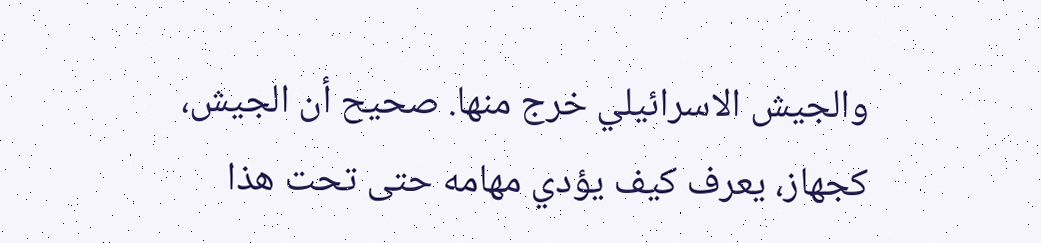والجيش الاسرائيلي خرج منها. صحيح أن الجيش، كجهاز، يعرف كيف يؤدي مهامه حتى تحت هذا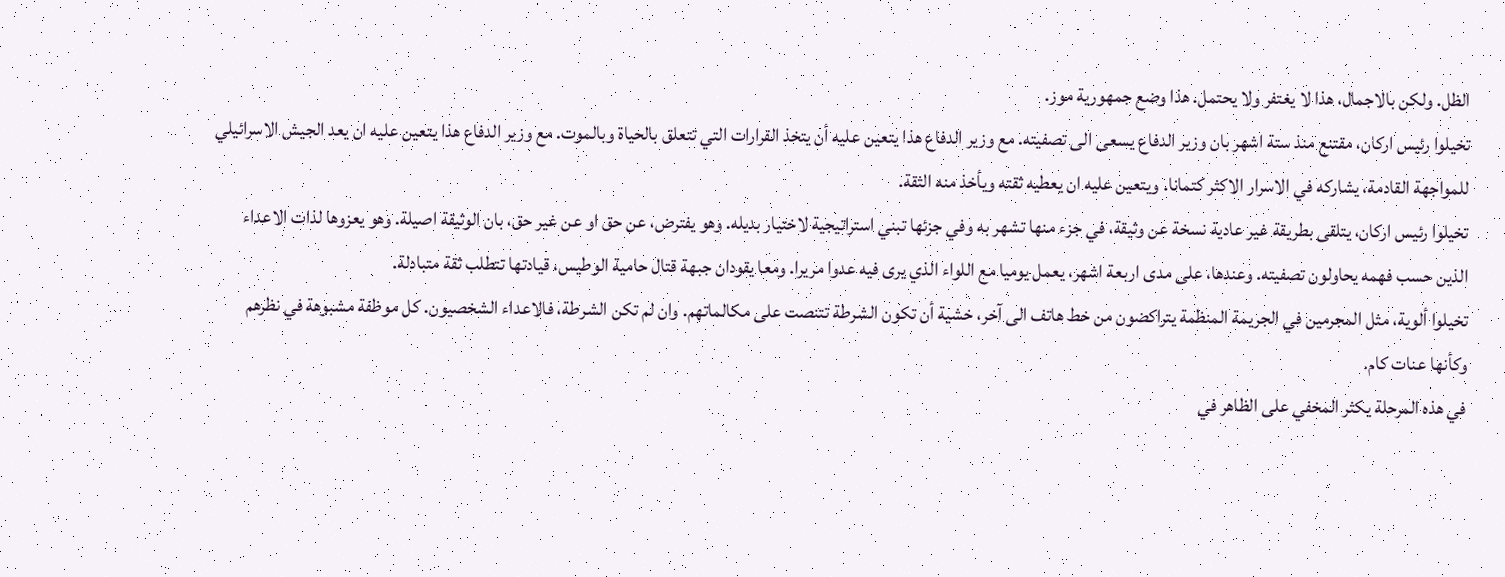الظل. ولكن بالاجمال، هذا لا يغتفر ولا يحتمل. هذا وضع جمهورية موز.
تخيلوا رئيس اركان، مقتنع منذ ستة اشهر بان وزير الدفاع يسعى الى تصفيته. مع وزير الدفاع هذا يتعين عليه أن يتخذ القرارات التي تتعلق بالحياة وبالموت. مع وزير الدفاع هذا يتعين عليه ان يعد الجيش الاسرائيلي للمواجهة القادمة، يشاركه في الاسرار الاكثر كتمانا. ويتعين عليه ان يعطيه ثقته ويأخذ منه الثقة.
تخيلوا رئيس اركان، يتلقى بطريقة غير عادية نسخة عن وثيقة، في جزء منها تشهر به وفي جزئها تبني استراتيجية لاختيار بديله. وهو يفترض، عن حق او عن غير حق، بان الوثيقة اصيلة. وهو يعزوها لذات الاعداء الذين حسب فهمه يحاولون تصفيته. وعندها، على مدى اربعة اشهر، يعمل يوميا مع اللواء الذي يرى فيه عدوا مريرا. ومعا يقودان جبهة قتال حامية الوطيس، قيادتها تتطلب ثقة متبادلة.
تخيلوا ألوية، مثل المجرمين في الجريمة المنظمة يتراكضون من خط هاتف الى آخر، خشية أن تكون الشرطة تتنصت على مكالماتهم. وان لم تكن الشرطة، فالاعداء الشخصيون. كل موظفة مشبوهة في نظرهم وكأنها عنات كام.
في هذه المرحلة يكثر المخفي على الظاهر في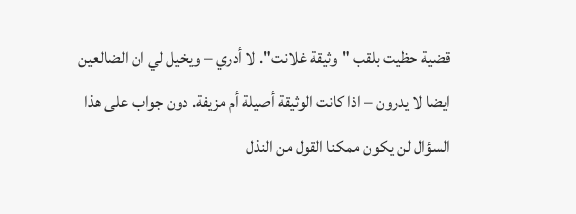قضية حظيت بلقب "وثيقة غلانت". لا أدري – ويخيل لي ان الضالعين ايضا لا يدرون – اذا كانت الوثيقة أصيلة أم مزيفة. دون جواب على هذا السؤال لن يكون ممكنا القول من النذل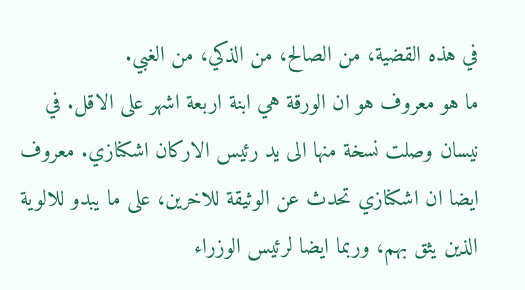في هذه القضية، من الصالح، من الذكي، من الغبي.
ما هو معروف هو ان الورقة هي ابنة اربعة اشهر على الاقل. في نيسان وصلت نسخة منها الى يد رئيس الاركان اشكنازي. معروف ايضا ان اشكنازي تحدث عن الوثيقة للاخرين، على ما يبدو للالوية الذين يثق بهم، وربما ايضا لرئيس الوزراء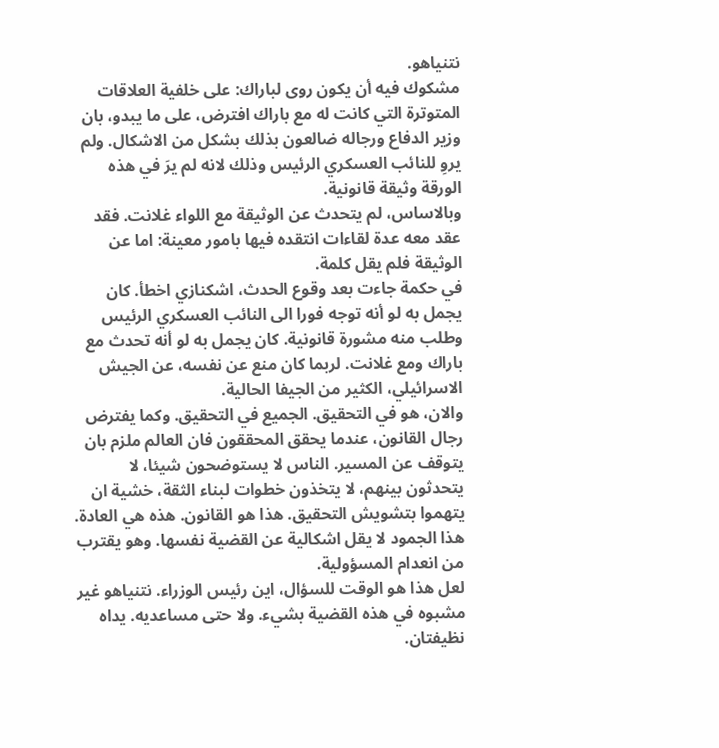نتنياهو.
مشكوك فيه أن يكون روى لباراك: على خلفية العلاقات المتوترة التي كانت له مع باراك افترض، على ما يبدو، بان وزير الدفاع ورجاله ضالعون بذلك بشكل من الاشكال. ولم يروِ للنائب العسكري الرئيس وذلك لانه لم يرَ في هذه الورقة وثيقة قانونية.
وبالاساس، لم يتحدث عن الوثيقة مع اللواء غلانت. فقد عقد معه عدة لقاءات انتقده فيها بامور معينة: اما عن الوثيقة فلم يقل كلمة.
في حكمة جاءت بعد وقوع الحدث، اشكنازي اخطأ. كان يجمل به لو أنه توجه فورا الى النائب العسكري الرئيس وطلب منه مشورة قانونية. كان يجمل به لو أنه تحدث مع باراك ومع غلانت. لربما كان منع عن نفسه، عن الجيش الاسرائيلي، الكثير من الجيفا الحالية.
والان، هو في التحقيق. الجميع في التحقيق. وكما يفترض رجال القانون، عندما يحقق المحققون فان العالم ملزم بان يتوقف عن المسير. الناس لا يستوضحون شيئا، لا يتحدثون بينهم، لا يتخذون خطوات لبناء الثقة، خشية ان يتهموا بتشويش التحقيق. هذا هو القانون. هذه هي العادة.
هذا الجمود لا يقل اشكالية عن القضية نفسها. وهو يقترب من انعدام المسؤولية.
لعل هذا هو الوقت للسؤال، اين رئيس الوزراء. نتنياهو غير مشبوه في هذه القضية بشيء. ولا حتى مساعديه. يداه نظيفتان.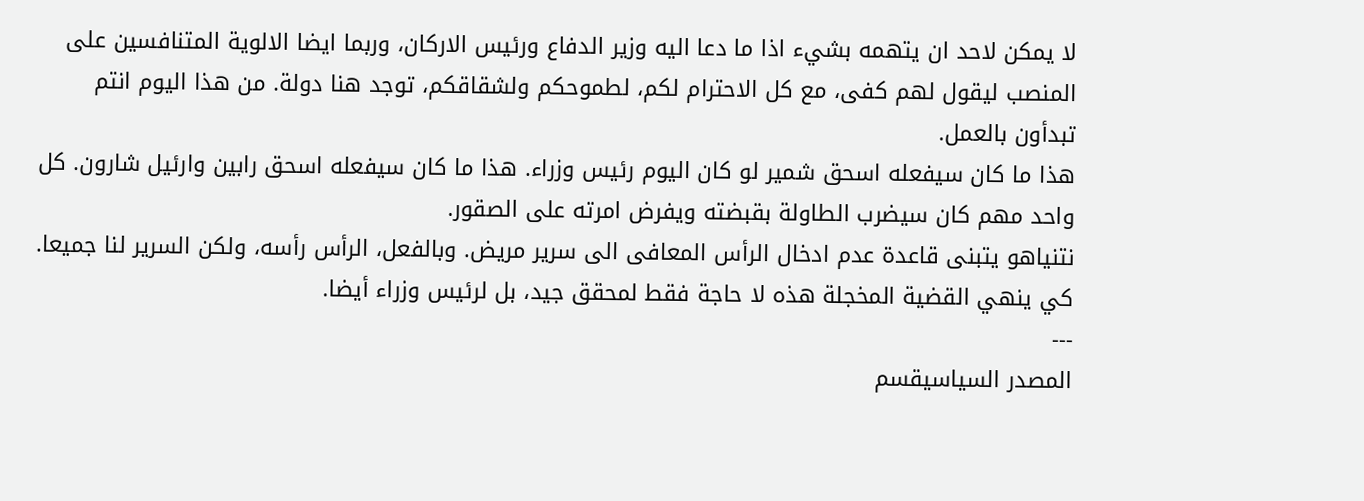لا يمكن لاحد ان يتهمه بشيء اذا ما دعا اليه وزير الدفاع ورئيس الاركان، وربما ايضا الالوية المتنافسين على المنصب ليقول لهم كفى، مع كل الاحترام لكم، لطموحكم ولشقاقكم، توجد هنا دولة. من هذا اليوم انتم تبدأون بالعمل.
هذا ما كان سيفعله اسحق شمير لو كان اليوم رئيس وزراء. هذا ما كان سيفعله اسحق رابين وارئيل شارون. كل واحد مهم كان سيضرب الطاولة بقبضته ويفرض امرته على الصقور.
نتنياهو يتبنى قاعدة عدم ادخال الرأس المعافى الى سرير مريض. وبالفعل، الرأس رأسه، ولكن السرير لنا جميعا. كي ينهي القضية المخجلة هذه لا حاجة فقط لمحقق جيد، بل لرئيس وزراء أيضا.
---
المصدر السياسيقسم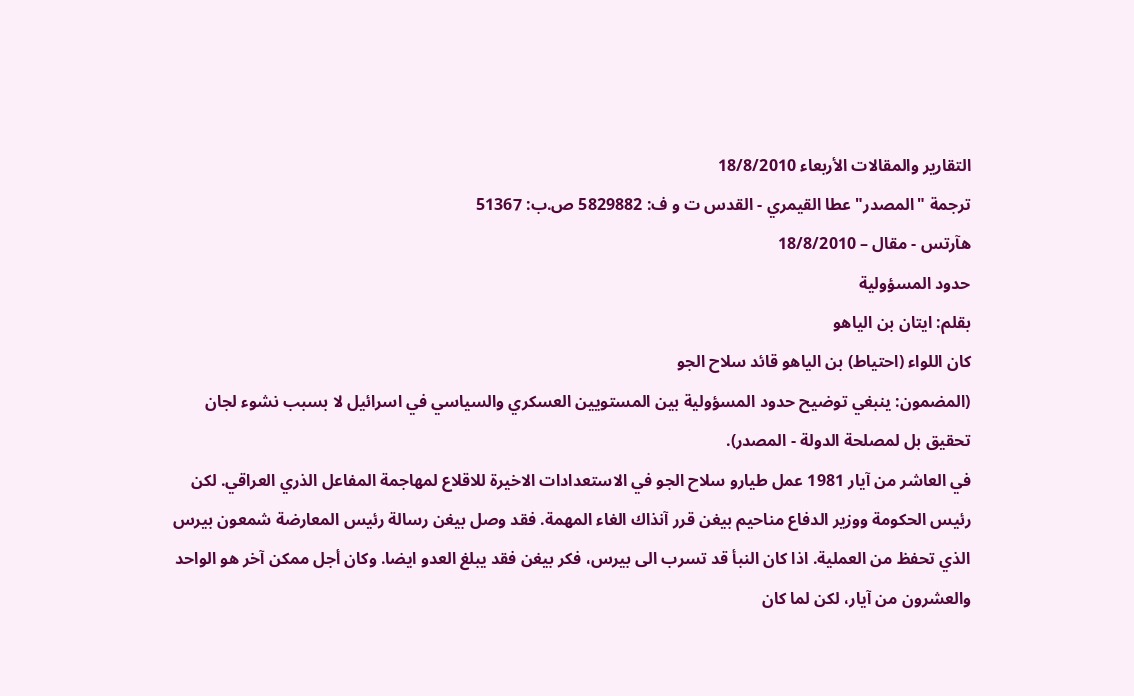التقارير والمقالات الأربعاء 18/8/2010
ترجمة "المصدر" عطا القيمري - القدس ت و ف: 5829882 ص.ب: 51367
هآرتس - مقال – 18/8/2010
حدود المسؤولية
بقلم: ايتان بن الياهو
كان اللواء (احتياط) بن الياهو قائد سلاح الجو
(المضمون: ينبغي توضيح حدود المسؤولية بين المستويين العسكري والسياسي في اسرائيل لا بسبب نشوء لجان تحقيق بل لمصلحة الدولة - المصدر).
في العاشر من آيار 1981 عمل طيارو سلاح الجو في الاستعدادات الاخيرة للاقلاع لمهاجمة المفاعل الذري العراقي. لكن رئيس الحكومة ووزير الدفاع مناحيم بيغن قرر آنذاك الغاء المهمة. فقد وصل بيغن رسالة رئيس المعارضة شمعون بيرس الذي تحفظ من العملية. اذا كان النبأ قد تسرب الى بيرس، فكر بيغن فقد يبلغ العدو ايضا. وكان أجل ممكن آخر هو الواحد والعشرون من آيار، لكن لما كان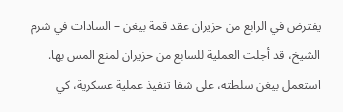يفترض في الرابع من حزيران عقد قمة بيغن – السادات في شرم الشيخ، قد أجلت العملية للسابع من حزيران لمنع المس بها. استعمل بيغن سلطته، على شفا تنفيذ عملية عسكرية، كي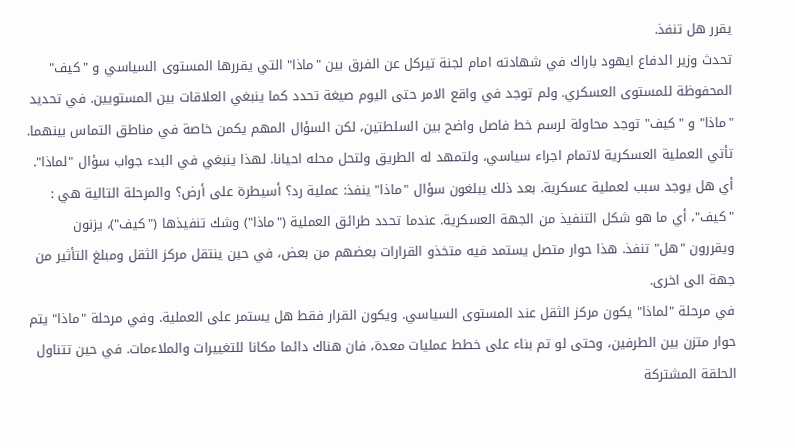يقرر هل تنفذ.
تحدث وزير الدفاع ايهود باراك في شهادته امام لجنة تيركل عن الفرق بين "ماذا" التي يقررها المستوى السياسي و "كيف" المحفوظة للمستوى العسكري. ولم توجد في واقع الامر حتى اليوم صيغة تحدد كما ينبغي العلاقات بين المستويين. في تحديد "ماذا" و "كيف" توجد محاولة لرسم خط فاصل واضح بين السلطتين، لكن السؤال المهم يكمن خاصة في مناطق التماس بينهما.
تأتي العملية العسكرية لاتمام اجراء سياسي، ولتمهد له الطريق ولتحل محله احيانا. لهذا ينبغي في البدء جواب سؤال "لماذا". أي هل يوجد سبب لعملية عسكرية. بعد ذلك يبلغون سؤال "ماذا" ينفذ: عملية رد؟ أسيطرة على أرض؟ والمرحلة التالية هي : "كيف"، أي ما هو شكل التنفيذ من الجهة العسكرية. عندما تحدد طرائق العملية ("ماذا") وشك تنفيذها ("كيف")، يزنون ويقررون "هل" تنفذ. هذا حوار متصل يستمد فيه متخذو القرارات بعضهم من بعض، في حين ينتقل مركز الثقل ومبلغ التأثير من جهة الى اخرى.
في مرحلة "لماذا" يكون مركز الثقل عند المستوى السياسي. ويكون القرار فقط هل يستمر على العملية. وفي مرحلة "ماذا" يتم حوار متزن بين الطرفين، وحتى لو تم بناء على خطط عمليات معدة، فان هناك دائما مكانا للتغييرات والملاءمات. في حين تتناول الحلقة المشتركة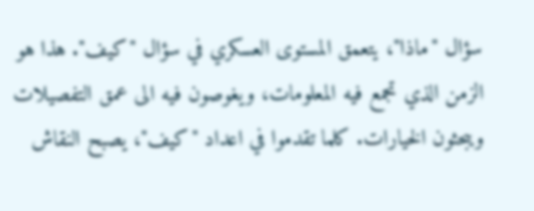سؤال "ماذا"، يتعمق المستوى العسكري في سؤال "كيف". هذا هو الزمن الذي تجمع فيه المعلومات، ويغوصون فيه الى عمق التفصيلات ويبحثون الخيارات. كلما تقدموا في اعداد "كيف"، يصبح النقاش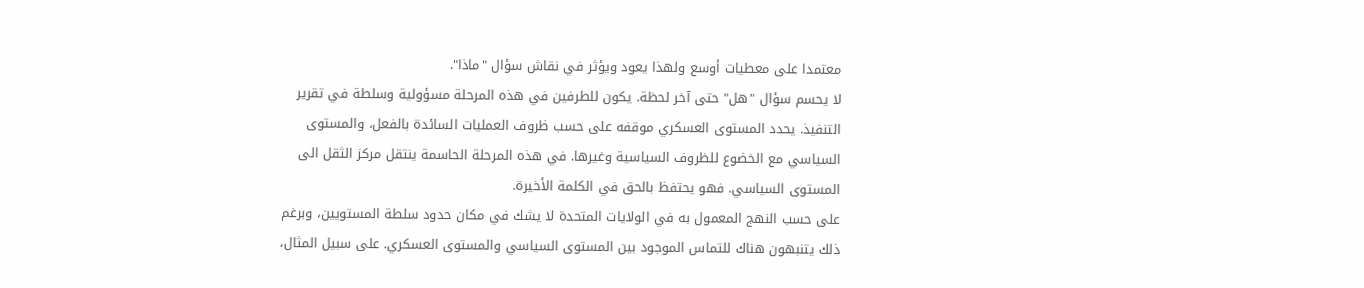معتمدا على معطيات أوسع ولهذا يعود ويؤثر في نقاش سؤال "ماذا".
لا يحسم سؤال "هل" حتى آخر لحظة. يكون للطرفين في هذه المرحلة مسؤولية وسلطة في تقرير التنفيذ. يحدد المستوى العسكري موقفه على حسب ظروف العمليات السائدة بالفعل، والمستوى السياسي مع الخضوع للظروف السياسية وغيرها. في هذه المرحلة الحاسمة ينتقل مركز الثقل الى المستوى السياسي. فهو يحتفظ بالحق في الكلمة الأخيرة.
على حسب النهج المعمول به في الولايات المتحدة لا يشك في مكان حدود سلطة المستويين، وبرغم ذلك يتنبهون هناك للتماس الموجود بين المستوى السياسي والمستوى العسكري. على سبيل المثال،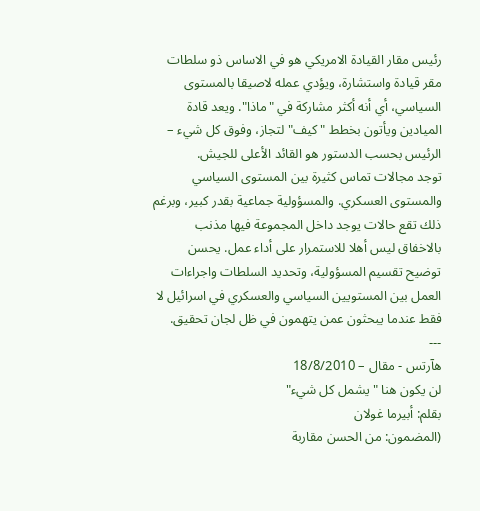رئيس مقار القيادة الامريكي هو في الاساس ذو سلطات مقر قيادة واستشارة، ويؤدي عمله لاصيقا بالمستوى السياسي، أي أنه أكثر مشاركة في "ماذا". ويعد قادة الميادين ويأتون بخطط "كيف" لتجاز، وفوق كل شيء – الرئيس بحسب الدستور هو القائد الأعلى للجيش.
توجد مجالات تماس كثيرة بين المستوى السياسي والمستوى العسكري. والمسؤولية جماعية بقدر كبير، وبرغم ذلك تقع حالات يوجد داخل المجموعة فيها مذنب بالاخفاق ليس أهلا للاستمرار على أداء عمل. يحسن توضيح تقسيم المسؤولية، وتحديد السلطات واجراءات العمل بين المستويين السياسي والعسكري في اسرائيل لا فقط عندما يبحثون عمن يتهمون في ظل لجان تحقيق.
---
هآرتس - مقال – 18/8/2010
لن يكون هنا "يشمل كل شيء"
بقلم: أبيرما غولان
(المضمون: من الحسن مقاربة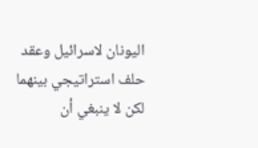اليونان لاسرائيل وعقد حلف استراتيجي بينهما لكن لا ينبغي أن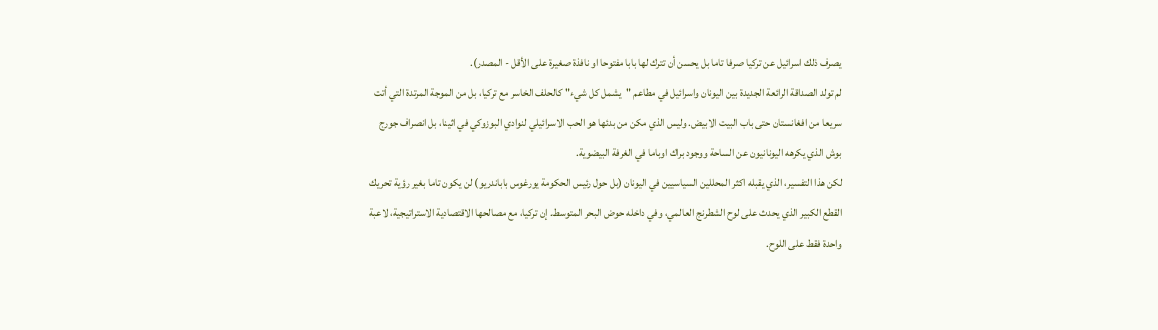يصرف ذلك اسرائيل عن تركيا صرفا تاما بل يحسن أن تترك لها بابا مفتوحا او نافذة صغيرة على الأقل - المصدر).
لم تولد الصداقة الرائعة الجديدة بين اليونان واسرائيل في مطاعم "يشمل كل شيء" كالحلف الخاسر مع تركيا، بل من الموجة المرتدة التي أتت سريعا من افغانستان حتى باب البيت الابيض. وليس الذي مكن من بدئها هو الحب الاسرائيلي لنوادي البوزوكي في اثينا، بل انصراف جورج بوش الذي يكرهه اليونانيون عن الساحة ووجود براك اوباما في الغرفة البيضوية.
لكن هذا التفسير، الذي يقبله اكثر المحللين السياسيين في اليونان (بل حول رئيس الحكومة يورغوس باباندريو) لن يكون تاما بغير رؤية تحريك القطع الكبير الذي يحدث على لوح الشطرنج العالمي، وفي داخله حوض البحر المتوسط. إن تركيا، مع مصالحها الاقتصادية الاستراتيجية، لاعبة واحدة فقط على اللوح.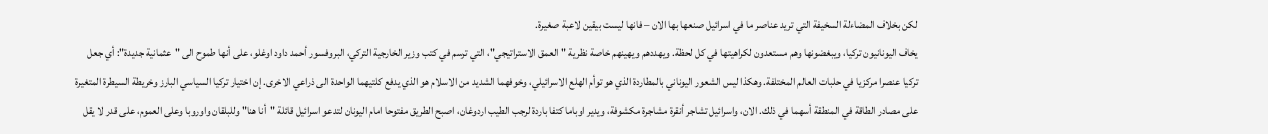لكن بخلاف المضاءلة السخيفة التي تريد عناصر ما في اسرائيل صنعها بها الان – فانها ليست بيقين لاعبة صغيرة.
يخاف اليونانيون تركيا، ويبغضونها وهم مستعدون لكراهيتها في كل لحظة. ويهددهم ويهينهم خاصة نظرية "العمق الاستراتيجي"، التي ترسم في كتب وزير الخارجية التركي، البروفسور أحمد داود اوغلو، على أنها طموح الى "عثمانية جديدة": أي جعل تركيا عنصرا مركزيا في حلبات العالم المختلفة. وهكذا ليس الشعور اليوناني بالمطاردة الذي هو توأم الهلع الاسرائيلي، وخوفهما الشديد من الاسلام هو الذي يدفع كلتيهما الواحدة الى ذراعي الاخرى. إن اختيار تركيا السياسي البارز وخريطة السيطرة المتغيرة على مصادر الطاقة في المنطقة أسهما في ذلك. الان، واسرائيل تشاجر أنقرة مشاجرة مكشوفة، ويدير اوباما كتفا باردة لرجب الطيب اردوغان، اصبح الطريق مفتوحا امام اليونان لتدعو اسرائيل قائلة "أنا هنا" وللبلقان واوروبا وعلى العموم، على قدر لا يقل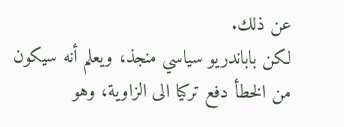عن ذلك.
لكن باباندريو سياسي منجذ، ويعلم أنه سيكون من الخطأ دفع تركيا الى الزاوية، وهو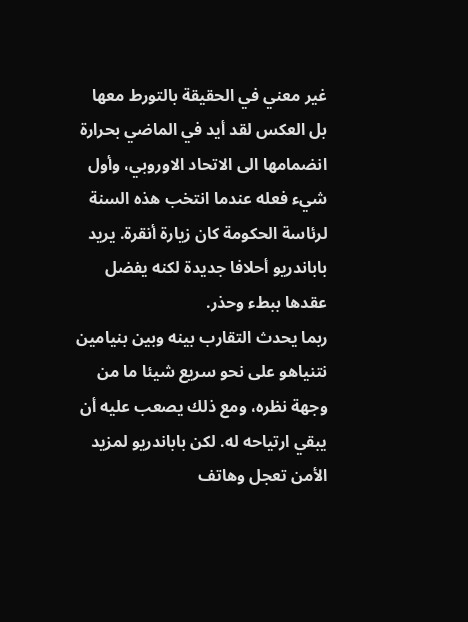غير معني في الحقيقة بالتورط معها بل العكس لقد أيد في الماضي بحرارة انضمامها الى الاتحاد الاوروبي، وأول شيء فعله عندما انتخب هذه السنة لرئاسة الحكومة كان زيارة أنقرة. يريد باباندريو أحلافا جديدة لكنه يفضل عقدها ببطء وحذر.
ربما يحدث التقارب بينه وبين بنيامين نتنياهو على نحو سريع شيئا ما من وجهة نظره، ومع ذلك يصعب عليه أن يبقي ارتياحه له. لكن باباندريو لمزيد الأمن تعجل وهاتف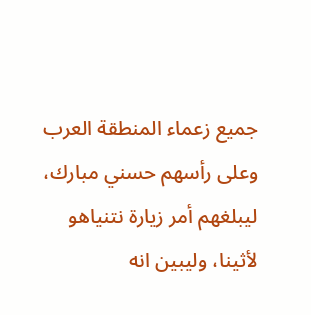جميع زعماء المنطقة العرب وعلى رأسهم حسني مبارك، ليبلغهم أمر زيارة نتنياهو لأثينا، وليبين انه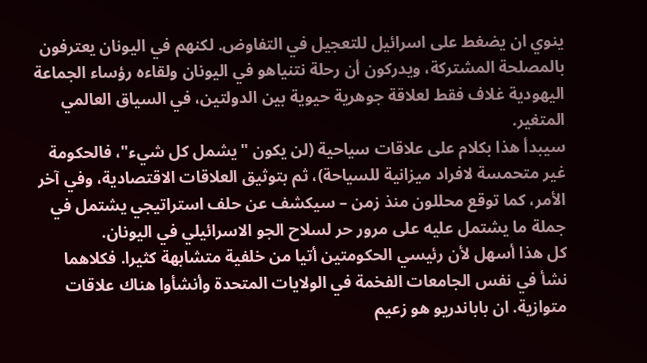ينوي ان يضغط على اسرائيل للتعجيل في التفاوض. لكنهم في اليونان يعترفون بالمصلحة المشتركة، ويدركون أن رحلة نتنياهو في اليونان ولقاءه رؤساء الجماعة اليهودية غلاف فقط لعلاقة جوهرية حيوية بين الدولتين، في السياق العالمي المتغير.
سيبدأ هذا بكلام على علاقات سياحية (لن يكون "يشمل كل شيء"، فالحكومة غير متحمسة لافراد ميزانية للسياحة)، ثم بتوثيق العلاقات الاقتصادية، وفي آخر الأمر، كما توقع محللون منذ زمن – سيكشف عن حلف استراتيجي يشتمل في جملة ما يشتمل عليه على مرور حر لسلاح الجو الاسرائيلي في اليونان.
كل هذا أسهل لأن رئيسي الحكومتين أتيا من خلفية متشابهة كثيرا. فكلاهما نشأ في نفس الجامعات الفخمة في الولايات المتحدة وأنشأوا هناك علاقات متوازية. ان باباندريو هو زعيم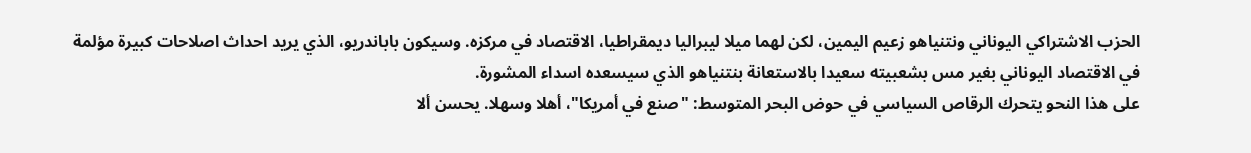الحزب الاشتراكي اليوناني ونتنياهو زعيم اليمين، لكن لهما ميلا ليبراليا ديمقراطيا، الاقتصاد في مركزه. وسيكون باباندريو، الذي يريد احداث اصلاحات كبيرة مؤلمة في الاقتصاد اليوناني بغير مس بشعبيته سعيدا بالاستعانة بنتنياهو الذي سيسعده اسداء المشورة.
على هذا النحو يتحرك الرقاص السياسي في حوض البحر المتوسط: "صنع في أمريكا"، أهلا وسهلا. يحسن ألا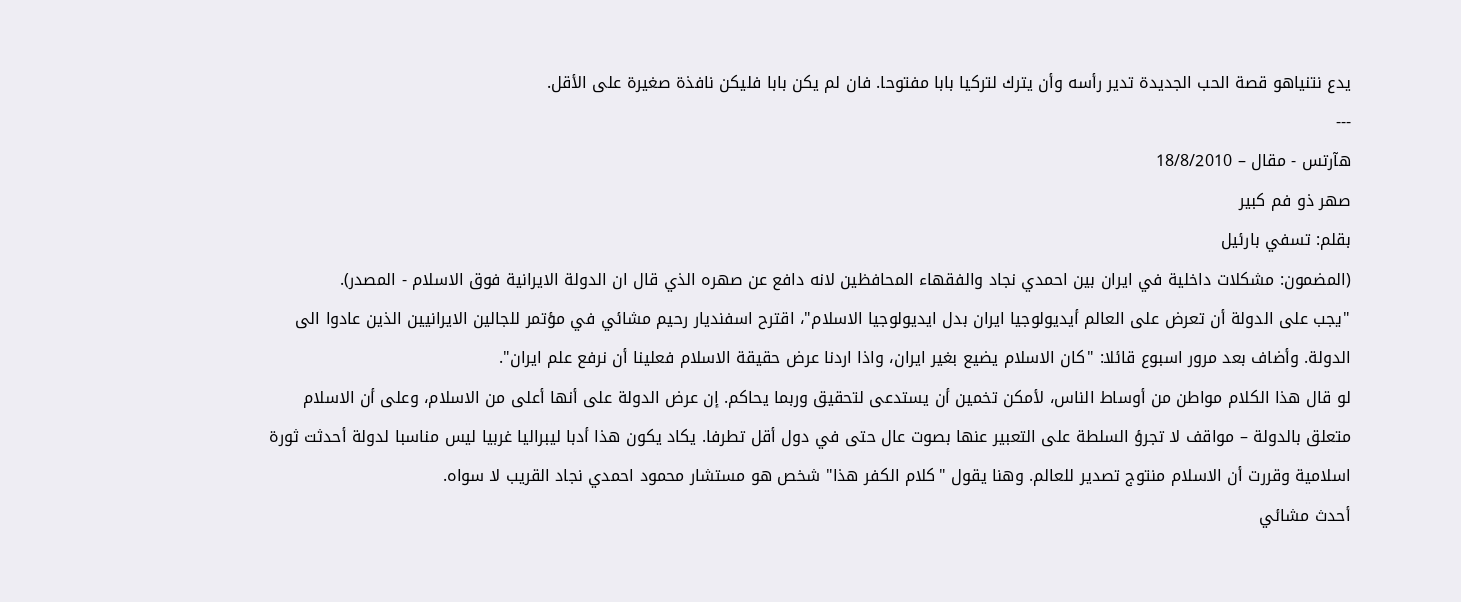يدع نتنياهو قصة الحب الجديدة تدير رأسه وأن يترك لتركيا بابا مفتوحا. فان لم يكن بابا فليكن نافذة صغيرة على الأقل.
---
هآرتس - مقال – 18/8/2010
صهر ذو فم كبير
بقلم: تسفي بارئيل
(المضمون: مشكلات داخلية في ايران بين احمدي نجاد والفقهاء المحافظين لانه دافع عن صهره الذي قال ان الدولة الايرانية فوق الاسلام - المصدر).
"يجب على الدولة أن تعرض على العالم أيديولوجيا ايران بدل ايديولوجيا الاسلام"، اقترح اسفنديار رحيم مشائي في مؤتمر للجالين الايرانيين الذين عادوا الى الدولة. وأضاف بعد مرور اسبوع قائلا: "كان الاسلام يضيع بغير ايران، واذا اردنا عرض حقيقة الاسلام فعلينا أن نرفع علم ايران".
لو قال هذا الكلام مواطن من أوساط الناس، لأمكن تخمين أن يستدعى لتحقيق وربما يحاكم. إن عرض الدولة على أنها أعلى من الاسلام، وعلى أن الاسلام متعلق بالدولة – مواقف لا تجرؤ السلطة على التعبير عنها بصوت عال حتى في دول أقل تطرفا. يكاد يكون هذا أدبا ليبراليا غربيا ليس مناسبا لدولة أحدثت ثورة اسلامية وقررت أن الاسلام منتوج تصدير للعالم. وهنا يقول "كلام الكفر هذا" شخص هو مستشار محمود احمدي نجاد القريب لا سواه.
أحدث مشائي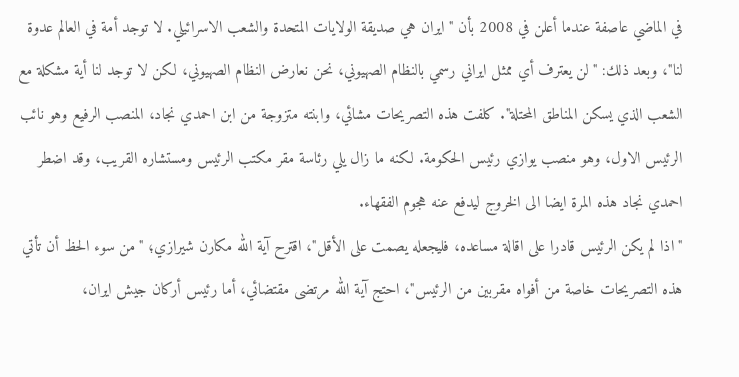في الماضي عاصفة عندما أعلن في 2008 بأن "ايران هي صديقة الولايات المتحدة والشعب الاسرائيلي. لا توجد أمة في العالم عدوة لنا"، وبعد ذلك: "لن يعترف أي ممثل ايراني رسمي بالنظام الصهيوني، نحن نعارض النظام الصهيوني، لكن لا توجد لنا أية مشكلة مع الشعب الذي يسكن المناطق المحتلة". كلفت هذه التصريحات مشائي، وابنته متزوجة من ابن احمدي نجاد، المنصب الرفيع وهو نائب الرئيس الاول، وهو منصب يوازي رئيس الحكومة. لكنه ما زال يلي رئاسة مقر مكتب الرئيس ومستشاره القريب، وقد اضطر احمدي نجاد هذه المرة ايضا الى الخروج ليدفع عنه هجوم الفقهاء.
"اذا لم يكن الرئيس قادرا على اقالة مساعده، فليجعله يصمت على الأقل"، اقترح آية الله مكارن شيرازي؛ "من سوء الحظ أن تأتي هذه التصريحات خاصة من أفواه مقربين من الرئيس"، احتج آية الله مرتضى مقتضائي، أما رئيس أركان جيش ايران،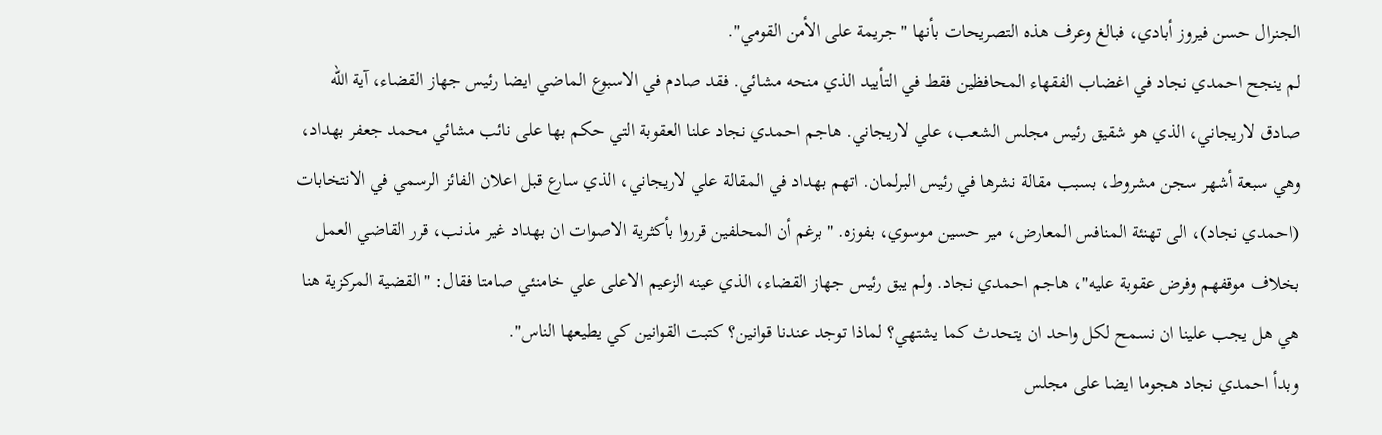الجنرال حسن فيروز أبادي، فبالغ وعرف هذه التصريحات بأنها "جريمة على الأمن القومي".
لم ينجح احمدي نجاد في اغضاب الفقهاء المحافظين فقط في التأييد الذي منحه مشائي. فقد صادم في الاسبوع الماضي ايضا رئيس جهاز القضاء، آية الله صادق لاريجاني، الذي هو شقيق رئيس مجلس الشعب، علي لاريجاني. هاجم احمدي نجاد علنا العقوبة التي حكم بها على نائب مشائي محمد جعفر بهداد، وهي سبعة أشهر سجن مشروط، بسبب مقالة نشرها في رئيس البرلمان. اتهم بهداد في المقالة علي لاريجاني، الذي سارع قبل اعلان الفائز الرسمي في الانتخابات (احمدي نجاد)، الى تهنئة المنافس المعارض، مير حسين موسوي، بفوزه. "برغم أن المحلفين قرروا بأكثرية الاصوات ان بهداد غير مذنب، قرر القاضي العمل بخلاف موقفهم وفرض عقوبة عليه"، هاجم احمدي نجاد. ولم يبق رئيس جهاز القضاء، الذي عينه الزعيم الاعلى علي خامنئي صامتا فقال: "القضية المركزية هنا هي هل يجب علينا ان نسمح لكل واحد ان يتحدث كما يشتهي؟ لماذا توجد عندنا قوانين؟ كتبت القوانين كي يطيعها الناس".
وبدأ احمدي نجاد هجوما ايضا على مجلس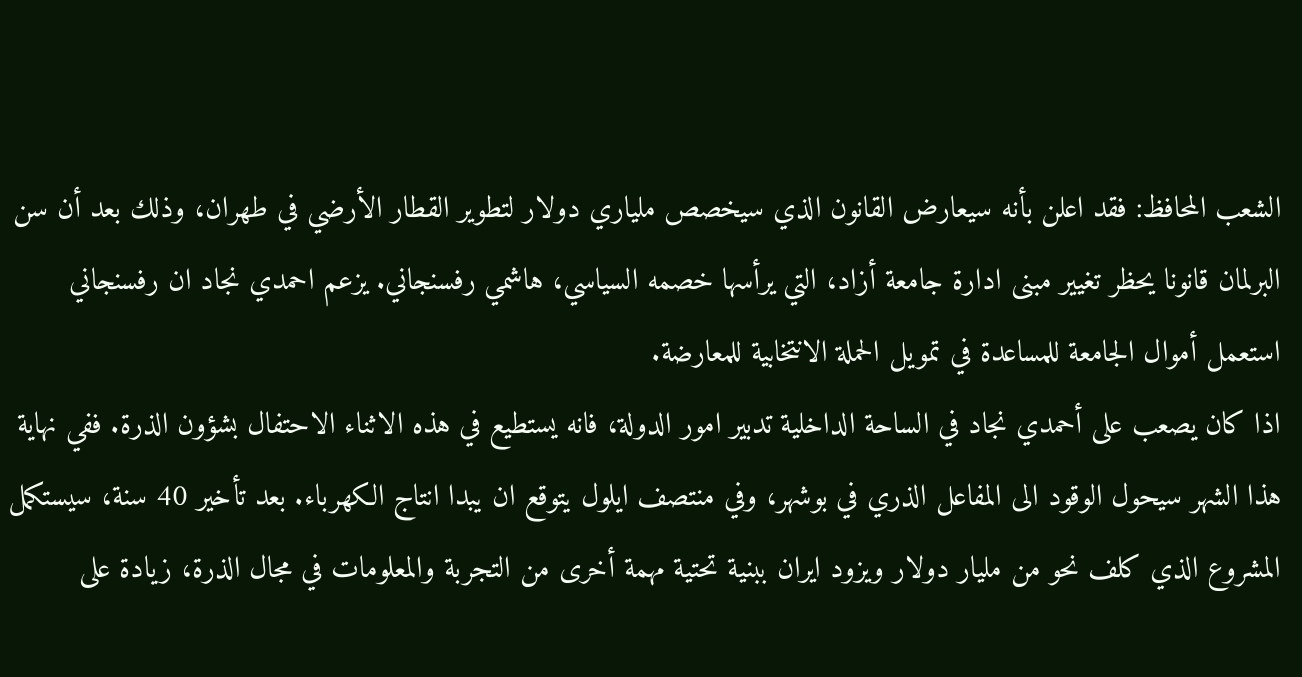الشعب المحافظ: فقد اعلن بأنه سيعارض القانون الذي سيخصص ملياري دولار لتطوير القطار الأرضي في طهران، وذلك بعد أن سن البرلمان قانونا يحظر تغيير مبنى ادارة جامعة أزاد، التي يرأسها خصمه السياسي، هاشمي رفسنجاني. يزعم احمدي نجاد ان رفسنجاني استعمل أموال الجامعة للمساعدة في تمويل الحملة الانتخابية للمعارضة.
اذا كان يصعب على أحمدي نجاد في الساحة الداخلية تدبير امور الدولة، فانه يستطيع في هذه الاثناء الاحتفال بشؤون الذرة. ففي نهاية هذا الشهر سيحول الوقود الى المفاعل الذري في بوشهر، وفي منتصف ايلول يتوقع ان يبدا انتاج الكهرباء. بعد تأخير 40 سنة، سيستكمل المشروع الذي كلف نحو من مليار دولار ويزود ايران ببنية تحتية مهمة أخرى من التجربة والمعلومات في مجال الذرة، زيادة على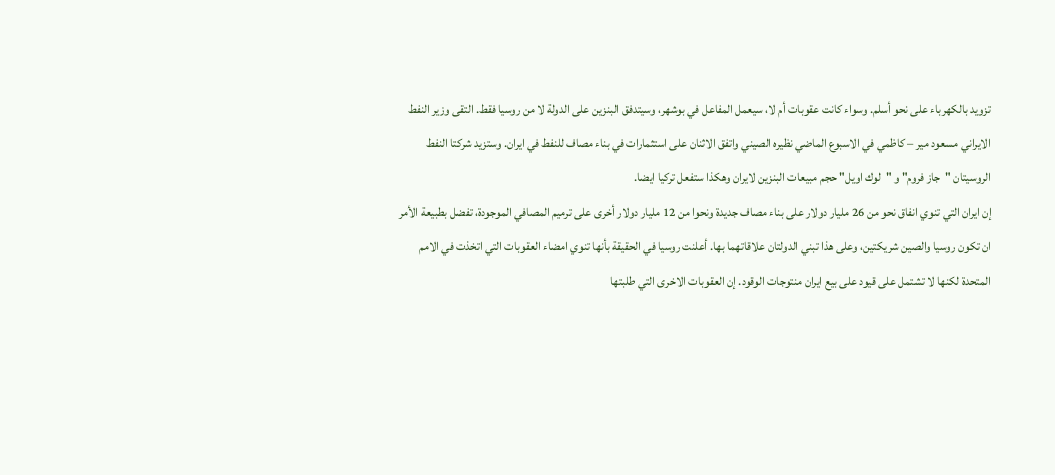تزويد بالكهرباء على نحو أسلم. وسواء كانت عقوبات أم لا، سيعمل المفاعل في بوشهر، وسيتدفق البنزين على الدولة لا من روسيا فقط. التقى وزير النفط الايراني مسعود مير – كاظمي في الاسبوع الماضي نظيره الصيني واتفق الاثنان على استثمارات في بناء مصاف للنفط في ايران. وستزيد شركتا النفط الروسيتان "جاز فروم" و "لوك اويل" حجم مبيعات البنزين لايران وهكذا ستفعل تركيا ايضا.
إن ايران التي تنوي انفاق نحو من 26 مليار دولار على بناء مصاف جديدة ونحوا من 12 مليار دولار أخرى على ترميم المصافي الموجودة، تفضل بطبيعة الأمر ان تكون روسيا والصين شريكتين، وعلى هذا تبني الدولتان علاقاتهما بها. أعلنت روسيا في الحقيقة بأنها تنوي امضاء العقوبات التي اتخذت في الامم المتحدة لكنها لا تشتمل على قيود على بيع ايران منتوجات الوقود. إن العقوبات الاخرى التي طلبتها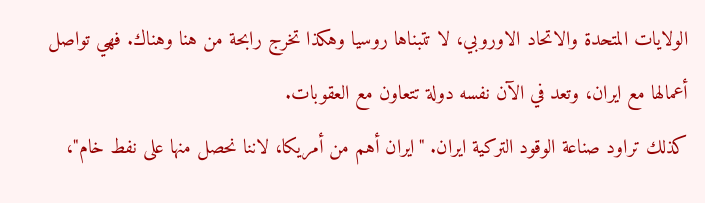الولايات المتحدة والاتحاد الاوروبي، لا تتبناها روسيا وهكذا تخرج رابحة من هنا وهناك. فهي تواصل أعمالها مع ايران، وتعد في الآن نفسه دولة تتعاون مع العقوبات.
كذلك تراود صناعة الوقود التركية ايران. "ايران أهم من أمريكا، لاننا نحصل منها على نفط خام"،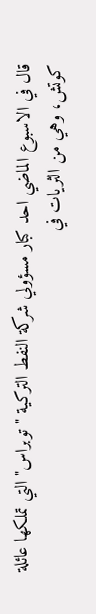قال في الاسبوع الماضي احد كبار مسؤولي شركة النفط التركية "توبراس" التي تملكها عائلة كوتش، وهي من الثريات في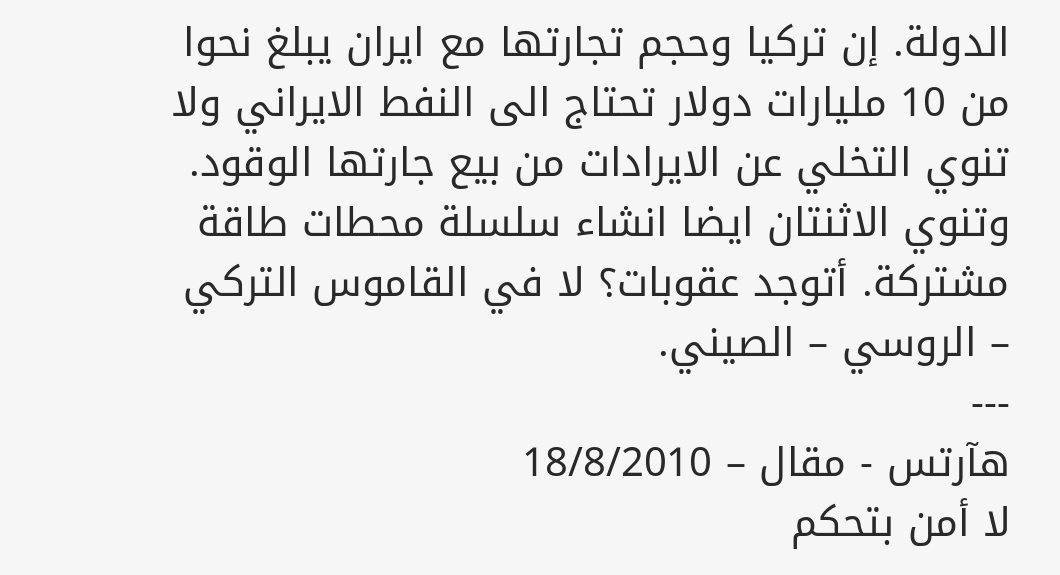الدولة. إن تركيا وحجم تجارتها مع ايران يبلغ نحوا من 10 مليارات دولار تحتاج الى النفط الايراني ولا تنوي التخلي عن الايرادات من بيع جارتها الوقود. وتنوي الاثنتان ايضا انشاء سلسلة محطات طاقة مشتركة. أتوجد عقوبات؟ لا في القاموس التركي – الروسي – الصيني.
---
هآرتس - مقال – 18/8/2010
لا أمن بتحكم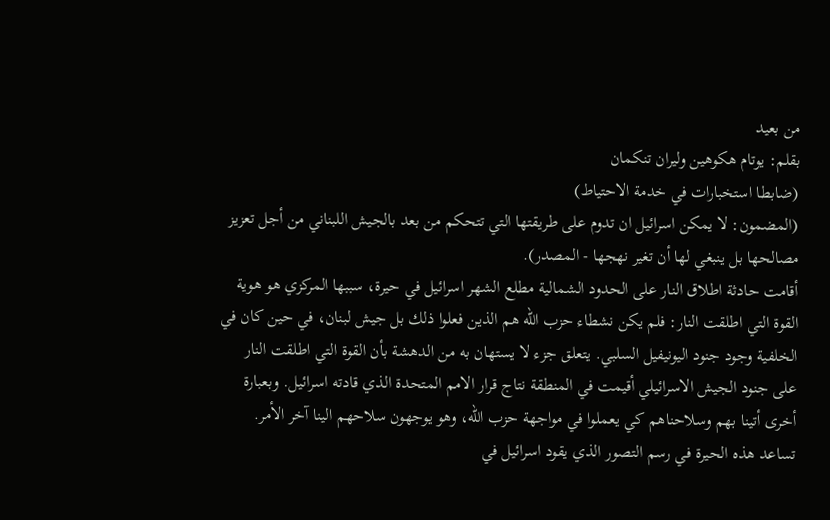من بعيد
بقلم: يوتام هكوهين وليران تنكمان
(ضابطا استخبارات في خدمة الاحتياط)
(المضمون: لا يمكن اسرائيل ان تدوم على طريقتها التي تتحكم من بعد بالجيش اللبناني من أجل تعزيز مصالحها بل ينبغي لها أن تغير نهجها - المصدر).
أقامت حادثة اطلاق النار على الحدود الشمالية مطلع الشهر اسرائيل في حيرة، سببها المركزي هو هوية القوة التي اطلقت النار: فلم يكن نشطاء حزب الله هم الذين فعلوا ذلك بل جيش لبنان، في حين كان في الخلفية وجود جنود اليونيفيل السلبي. يتعلق جزء لا يستهان به من الدهشة بأن القوة التي اطلقت النار على جنود الجيش الاسرائيلي أقيمت في المنطقة نتاج قرار الامم المتحدة الذي قادته اسرائيل. وبعبارة أخرى أتينا بهم وسلاحناهم كي يعملوا في مواجهة حزب الله، وهو يوجهون سلاحهم الينا آخر الأمر.
تساعد هذه الحيرة في رسم التصور الذي يقود اسرائيل في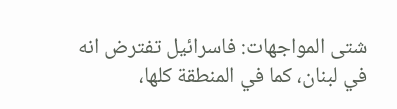شتى المواجهات: فاسرائيل تفترض انه في لبنان، كما في المنطقة كلها،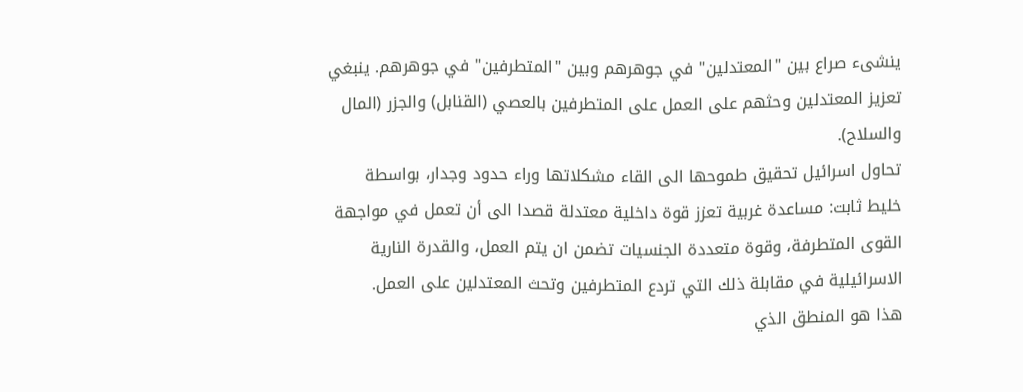ينشىء صراع بين "المعتدلين" في جوهرهم وبين "المتطرفين" في جوهرهم. ينبغي تعزيز المعتدلين وحثهم على العمل على المتطرفين بالعصي (القنابل) والجزر (المال والسلاح).
تحاول اسرائيل تحقيق طموحها الى القاء مشكلاتها وراء حدود وجدار، بواسطة خليط ثابت: مساعدة غربية تعزز قوة داخلية معتدلة قصدا الى أن تعمل في مواجهة القوى المتطرفة، وقوة متعددة الجنسيات تضمن ان يتم العمل، والقدرة النارية الاسرائيلية في مقابلة ذلك التي تردع المتطرفين وتحث المعتدلين على العمل.
هذا هو المنطق الذي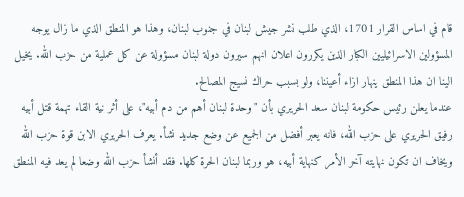قام في اساس القرار 1701، الذي طلب نشر جيش لبنان في جنوب لبنان، وهذا هو المنطق الذي ما زال يوجه المسؤولين الاسرائيليين الكبار الذين يكررون اعلان انهم سيرون دولة لبنان مسؤولة عن كل عملية من حزب الله. يخيل الينا ان هذا المنطق ينهار ازاء أعيننا، ولو بسبب حراك نسيج المصالح.
عندما يعلن رئيس حكومة لبنان سعد الحريري بأن "وحدة لبنان أهم من دم أبيه"، على أثر نية القاء تهمة قتل أبيه رفيق الحريري على حزب الله، فانه يعبر أفضل من الجميع عن وضع جديد نشأ. يعرف الحريري الابن قوة حزب الله ويخاف ان تكون نهايته آخر الأمر كنهاية أبيه، هو وربما لبنان الحرة كلها. فقد أنشأ حزب الله وضعا لم يعد فيه المنطق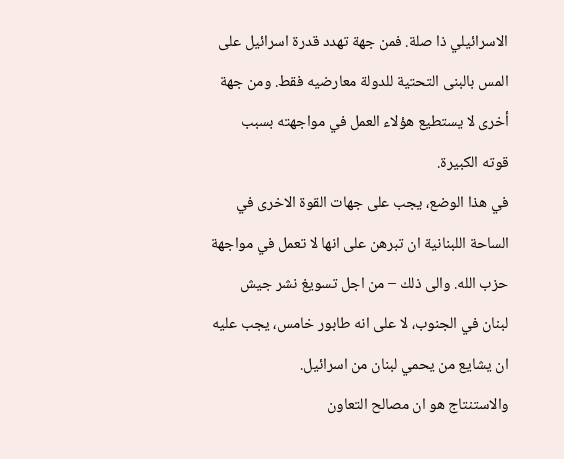الاسرائيلي ذا صلة. فمن جهة تهدد قدرة اسرائيل على المس بالبنى التحتية للدولة معارضيه فقط. ومن جهة أخرى لا يستطيع هؤلاء العمل في مواجهته بسبب قوته الكبيرة.
في هذا الوضع، يجب على جهات القوة الاخرى في الساحة اللبنانية ان تبرهن على انها لا تعمل في مواجهة حزب الله. والى ذلك – من اجل تسويغ نشر جيش لبنان في الجنوب، لا على انه طابور خامس، يجب عليه ان يشايع من يحمي لبنان من اسرائيل.
والاستنتاج هو ان مصالح التعاون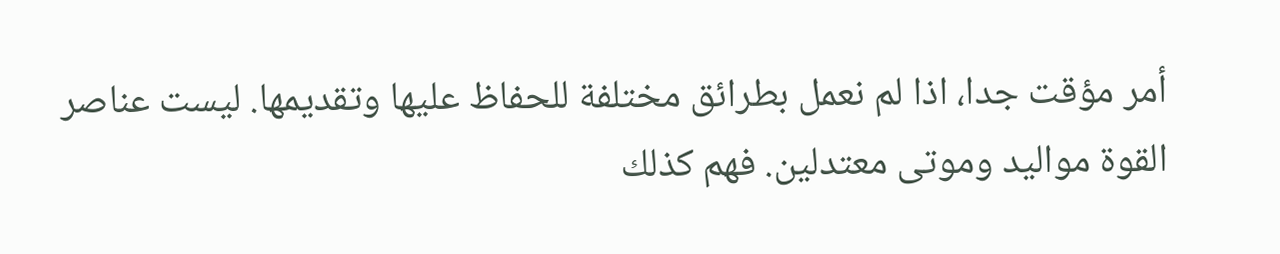أمر مؤقت جدا، اذا لم نعمل بطرائق مختلفة للحفاظ عليها وتقديمها. ليست عناصر القوة مواليد وموتى معتدلين. فهم كذلك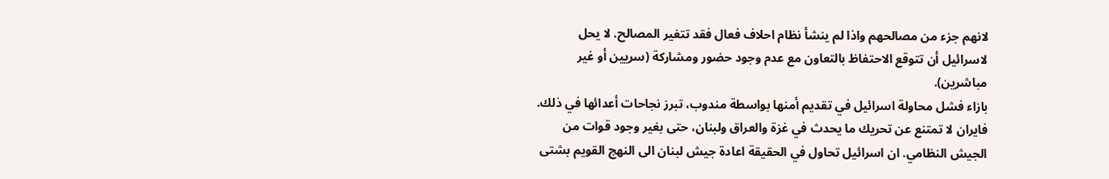لانهم جزء من مصالحهم واذا لم ينشأ نظام احلاف فعال فقد تتغير المصالح. لا يحل لاسرائيل أن تتوقع الاحتفاظ بالتعاون مع عدم وجود حضور ومشاركة (سريين أو غير مباشرين).
بازاء فشل محاولة اسرائيل في تقديم أمنها بواسطة مندوب، تبرز نجاحات أعدائها في ذلك. فايران لا تمتنع عن تحريك ما يحدث في غزة والعراق ولبنان، حتى بغير وجود قوات من الجيش النظامي. ان اسرائيل تحاول في الحقيقة اعادة جيش لبنان الى النهج القويم بشتى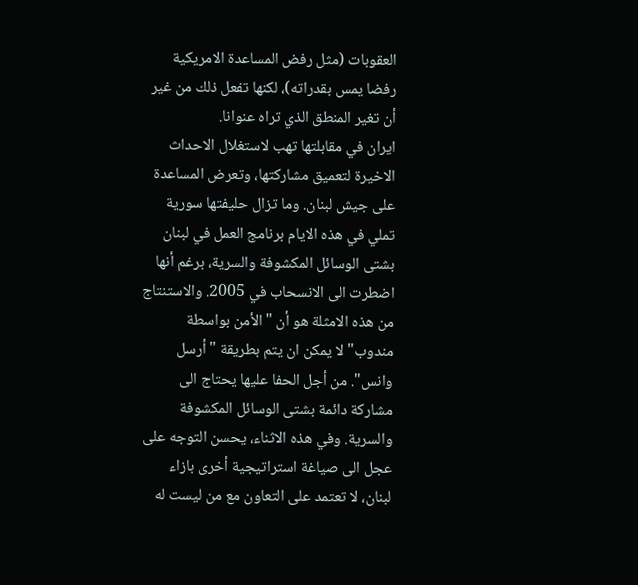العقوبات (مثل رفض المساعدة الامريكية رفضا يمس بقدراته)، لكنها تفعل ذلك من غير أن تغير المنطق الذي تراه عنوانا.
ايران في مقابلتها تهب لاستغلال الاحداث الاخيرة لتعميق مشاركتها، وتعرض المساعدة على جيش لبنان. وما تزال حليفتها سورية تملي في هذه الايام برنامج العمل في لبنان بشتى الوسائل المكشوفة والسرية، برغم أنها اضطرت الى الانسحاب في 2005. والاستنتاج من هذه الامثلة هو أن "الأمن بواسطة مندوب" لا يمكن ان يتم بطريقة "أرسل وانس". من أجل الحفا عليها يحتاج الى مشاركة دائمة بشتى الوسائل المكشوفة والسرية. وفي هذه الاثناء، يحسن التوجه على عجل الى صياغة استراتيجية أخرى بازاء لبنان، لا تعتمد على التعاون مع من ليست له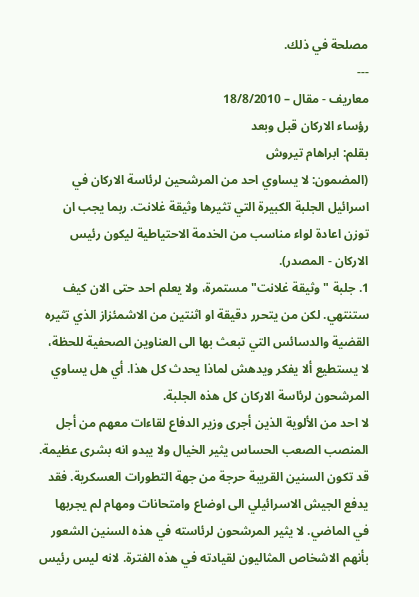مصلحة في ذلك.
---
معاريف - مقال – 18/8/2010
رؤساء الاركان قبل وبعد
بقلم: ابراهام تيروش
(المضمون: لا يساوي احد من المرشحين لرئاسة الاركان في اسرائيل الجلبة الكبيرة التي تثيرها وثيقة غلانت. ربما يجب ان توزن اعادة لواء مناسب من الخدمة الاحتياطية ليكون رئيس الاركان - المصدر).
1. جلبة "وثيقة غلانت" مستمرة، ولا يعلم احد حتى الان كيف ستنتهي. لكن من يتحرر دقيقة او اثنتين من الاشمئزاز الذي تثيره القضية والدسائس التي تبعث بها الى العناوين الصحفية للحظة، لا يستطيع ألا يفكر ويدهش لماذا يحدث كل هذا. أي هل يساوي المرشحون لرئاسة الاركان كل هذه الجلبة.
لا احد من الألوية الذين أجرى وزير الدفاع لقاءات معهم من أجل المنصب الصعب الحساس يثير الخيال ولا يبدو انه بشرى عظيمة. قد تكون السنين القريبة حرجة من جهة التطورات العسكرية. فقد يدفع الجيش الاسرائيلي الى اوضاع وامتحانات ومهام لم يجربها في الماضي. لا يثير المرشحون لرئاسته في هذه السنين الشعور بأنهم الاشخاص المثاليون لقيادته في هذه الفترة. لانه ليس رئيس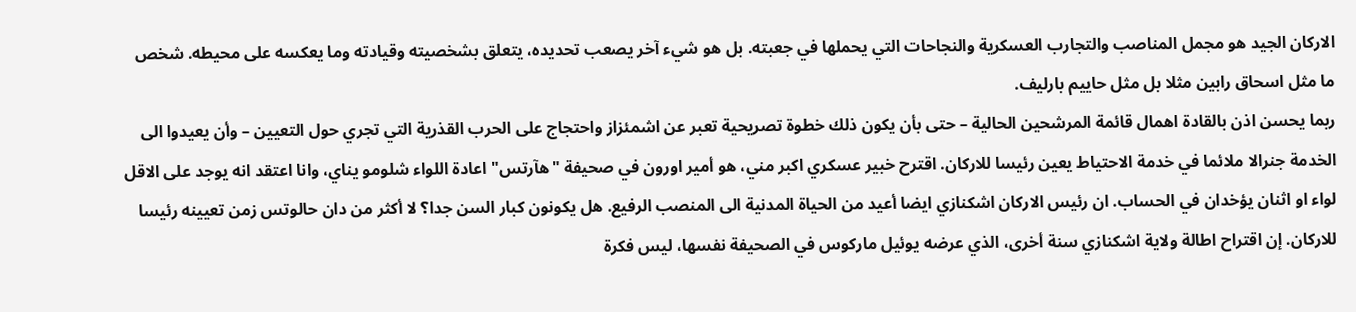الاركان الجيد هو مجمل المناصب والتجارب العسكرية والنجاحات التي يحملها في جعبته. بل هو شيء آخر يصعب تحديده، يتعلق بشخصيته وقيادته وما يعكسه على محيطه. شخص ما مثل اسحاق رابين مثلا بل مثل حاييم بارليف.
ربما يحسن اذن بالقادة اهمال قائمة المرشحين الحالية – حتى بأن يكون ذلك خطوة تصريحية تعبر عن اشمئزاز واحتجاج على الحرب القذرية التي تجري حول التعيين – وأن يعيدوا الى الخدمة جنرالا ملائما في خدمة الاحتياط يعين رئيسا للاركان. اقترح خبير عسكري اكبر مني، هو أمير اورون في صحيفة "هآرتس" اعادة اللواء شلومو يناي، وانا اعتقد انه يوجد على الاقل لواء او اثنان يؤخدان في الحساب. ان رئيس الاركان اشكنازي ايضا أعيد من الحياة المدنية الى المنصب الرفيع. هل يكونون كبار السن جدا؟ لا أكثر من دان حالوتس زمن تعيينه رئيسا للاركان. إن اقتراح اطالة ولاية اشكنازي سنة أخرى، الذي عرضه يوئيل ماركوس في الصحيفة نفسها، ليس فكرة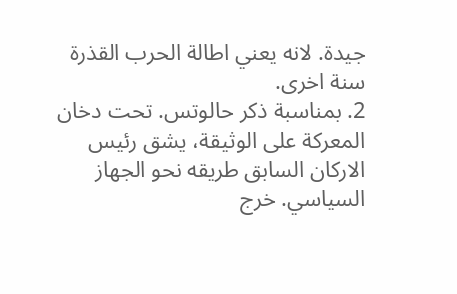جيدة. لانه يعني اطالة الحرب القذرة سنة اخرى.
2. بمناسبة ذكر حالوتس. تحت دخان المعركة على الوثيقة، يشق رئيس الاركان السابق طريقه نحو الجهاز السياسي. خرج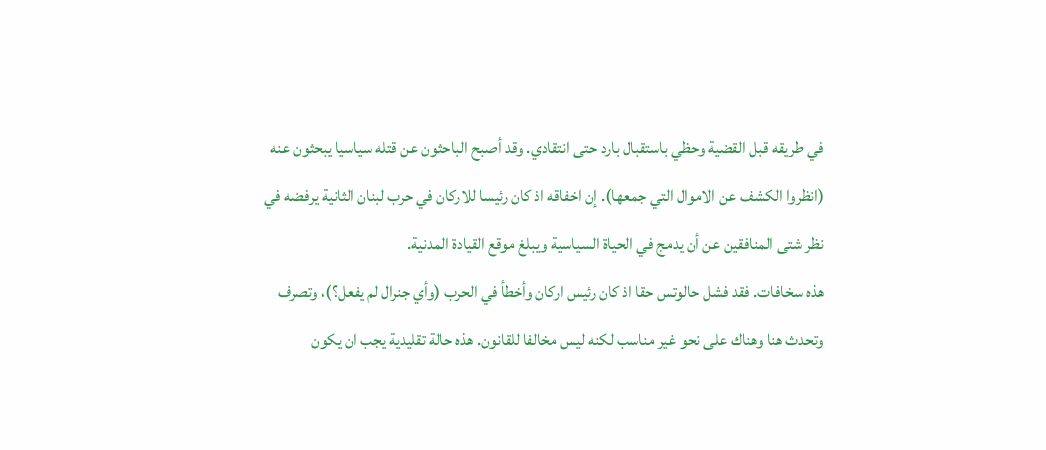في طريقه قبل القضية وحظي باستقبال بارد حتى انتقادي. وقد أصبح الباحثون عن قتله سياسيا يبحثون عنه (انظروا الكشف عن الاموال التي جمعها). إن اخفاقه اذ كان رئيسا للاركان في حرب لبنان الثانية يرفضه في نظر شتى المنافقين عن أن يدمج في الحياة السياسية ويبلغ موقع القيادة المدنية.
هذه سخافات. فقد فشل حالوتس حقا اذ كان رئيس اركان وأخطأ في الحرب (وأي جنرال لم يفعل؟)، وتصرف وتحدث هنا وهناك على نحو غير مناسب لكنه ليس مخالفا للقانون. هذه حالة تقليدية يجب ان يكون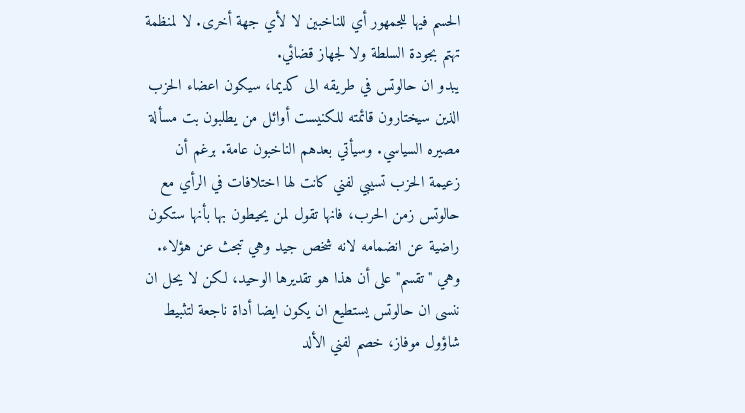الحسم فيها للجمهور أي للناخبين لا لأي جهة أخرى. لا لمنظمة تهتم بجودة السلطة ولا لجهاز قضائي.
يبدو ان حالوتس في طريقه الى كديما، سيكون اعضاء الحزب الذين سيختارون قائمته للكنيست أوائل من يطلبون بت مسألة مصيره السياسي. وسيأتي بعدهم الناخبون عامة. برغم أن زعيمة الحزب تسيبي لفني كانت لها اختلافات في الرأي مع حالوتس زمن الحرب، فانها تقول لمن يحيطون بها بأنها ستكون راضية عن انضمامه لانه شخص جيد وهي تبحث عن هؤلاء. وهي "تقسم" على أن هذا هو تقديرها الوحيد، لكن لا يحل ان ننسى ان حالوتس يستطيع ان يكون ايضا أداة ناجعة لتثبيط شاؤول موفاز، خصم لفني الألد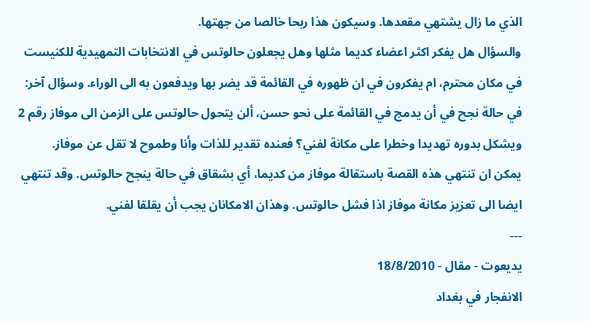الذي ما زال يشتهي مقعدها. وسيكون هذا ربحا خالصا من جهتها.
والسؤال هل يفكر اكثر اعضاء كديما مثلها وهل يجعلون حالوتس في الانتخابات التمهيدية للكنيست في مكان محترم، ام يفكرون في ان ظهوره في القائمة قد يضر بها ويدفعون به الى الوراء. وسؤال آخر: في حالة نجح في أن يدمج في القائمة على نحو حسن، ألن يتحول حالوتس على الزمن الى موفاز رقم 2 ويشكل بدوره تهديدا وخطرا على مكانة لفني؟ فعنده تقدير للذات وأنا وطموح لا تقل عن موفاز.
يمكن ان تنتهي هذه القصة باستقالة موفاز من كديما، أي بشقاق في حالة ينجح حالوتس. وقد تنتهي ايضا الى تعزيز مكانة موفاز اذا فشل حالوتس. وهذان الامكانان يجب أن يقلقا لفني.
---
يديعوت - مقال - 18/8/2010
الانفجار في بغداد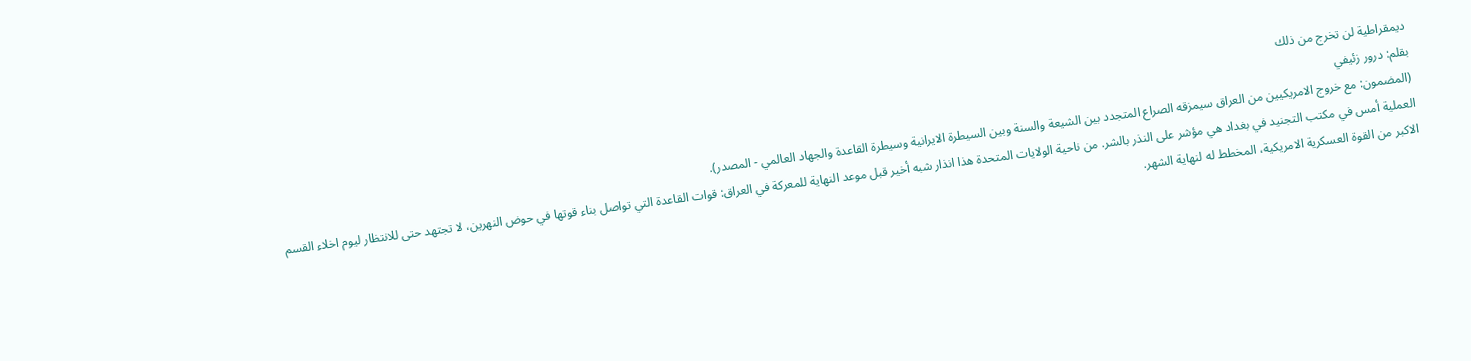ديمقراطية لن تخرج من ذلك
بقلم: درور زئيفي
(المضمون: مع خروج الامريكيين من العراق سيمزقه الصراع المتجدد بين الشيعة والسنة وبين السيطرة الايرانية وسيطرة القاعدة والجهاد العالمي - المصدر).
العملية أمس في مكتب التجنيد في بغداد هي مؤشر على النذر بالشر. من ناحية الولايات المتحدة هذا انذار شبه أخير قبل موعد النهاية للمعركة في العراق: قوات القاعدة التي تواصل بناء قوتها في حوض النهرين، لا تجتهد حتى للانتظار ليوم اخلاء القسم الاكبر من القوة العسكرية الامريكية، المخطط له لنهاية الشهر.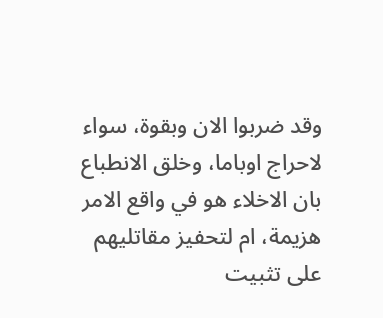وقد ضربوا الان وبقوة، سواء لاحراج اوباما، وخلق الانطباع بان الاخلاء هو في واقع الامر هزيمة، ام لتحفيز مقاتليهم على تثبيت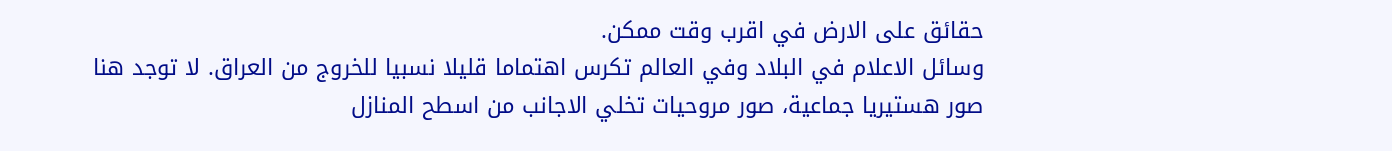حقائق على الارض في اقرب وقت ممكن.
وسائل الاعلام في البلاد وفي العالم تكرس اهتماما قليلا نسبيا للخروج من العراق. لا توجد هنا صور هستيريا جماعية، صور مروحيات تخلي الاجانب من اسطح المنازل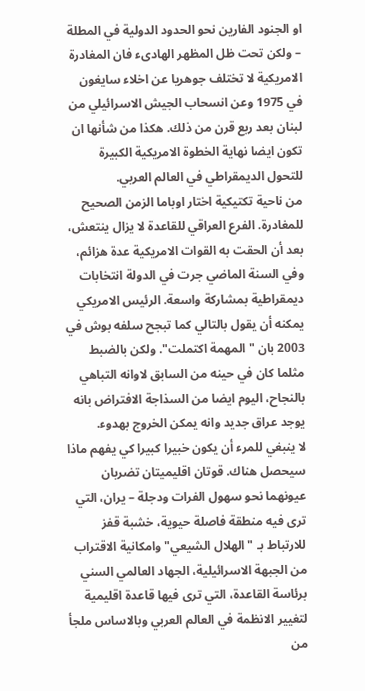او الجنود الفارين نحو الحدود الدولية في المطلة – ولكن تحت ظل المظهر الهادىء فان المغادرة الامريكية لا تختلف جوهريا عن اخلاء سايغون في 1975 وعن انسحاب الجيش الاسرائيلي من لبنان بعد ربع قرن من ذلك. هكذا من شأنها ان تكون ايضا نهاية الخطوة الامريكية الكبيرة للتحول الديمقراطي في العالم العربي.
من ناحية تكتيكية اختار اوباما الزمن الصحيح للمغادرة. الفرع العراقي للقاعدة لا يزال ينتعش، بعد أن الحقت به القوات الامريكية عدة هزائم، وفي السنة الماضي جرت في الدولة انتخابات ديمقراطية بمشاركة واسعة. الرئيس الامريكي يمكنه أن يقول بالتالي كما تبجح سلفه بوش في 2003 بان "المهمة اكتملت". ولكن بالضبط مثلما كان في حينه من السابق لاوانه التباهي بالنجاح، اليوم ايضا من السذاجة الافتراض بانه يوجد عراق جديد وانه يمكن الخروج بهدوء.
لا ينبغي للمرء أن يكون خبيرا كبيرا كي يفهم ماذا سيحصل هناك. قوتان اقليميتان تضربان عيونهما نحو سهول الفرات ودجلة – يران، التي ترى فيه منطقة فاصلة حيوية، خشبة قفز للارتباط بـ "الهلال الشيعي" وامكانية الاقتراب من الجبهة الاسرائيلية، الجهاد العالمي السني برئاسة القاعدة، التي ترى فيها قاعدة اقليمية لتغيير الانظمة في العالم العربي وبالاساس ملجأ من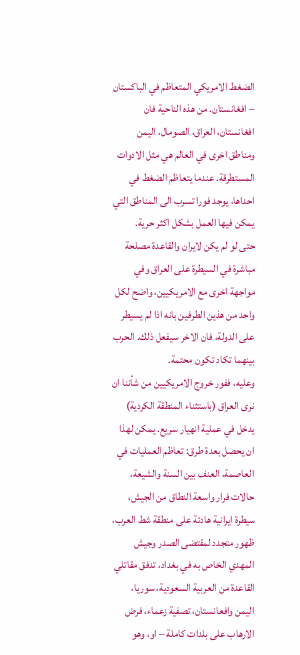الضغط الامريكي المتعاظم في الباكستان – افغانستان. من هذه الناحية فان افغانستان، العراق، الصومال، اليمن ومناطق اخرى في العالم هي مثل الادوات المستطرقة. عندما يتعاظم الضغط في احداها، يوجد فورا تسرب الى المناطق التي يمكن فيها العمل بشكل اكثر حرية.
حتى لو لم يكن لايران والقاعدة مصلحة مباشرة في السيطرة على العراق وفي مواجهة اخرى مع الامريكيين، واضح لكل واحد من هذين الطرفين بانه اذا لم يسيطر على الدولة، فان الاخر سيفعل ذلك. الحرب بينهما تكاد تكون محتمة.
وعليه، ففور خروج الامريكيين من شأننا ان نرى العراق (باستثناء المنطقة الكردية) يدخل في عملية انهيار سريع. يمكن لهذا ان يحصل بعدة طرق: تعاظم العمليات في العاصمة، العنف بين السنة والشيعة، حالات فرار واسعة النطاق من الجيش، سيطرة ايرانية هادئة على منطقة شط العرب، ظهور متجدد لمقتضى الصدر وجيش المهدي الخاص به في بغداد، تدفق مقاتلي القاعدة من العربية السعودية، سوريا، اليمن وافعانستان، تصفية زعماء، فرض الارهاب على بلدات كاملة – او، وهو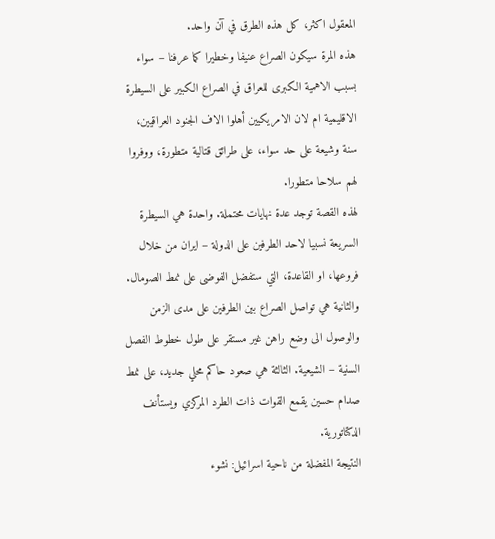المعقول اكثر، كل هذه الطرق في آن واحد.
هذه المرة سيكون الصراع عنيفا وخطيرا كما عرفنا – سواء بسبب الاهمية الكبرى للعراق في الصراع الكبير على السيطرة الاقليمية ام لان الامريكيين أهلوا الاف الجنود العراقيين، سنة وشيعة على حد سواء، على طرائق قتالية متطورة، ووفروا لهم سلاحا متطورا.
لهذه القصة توجد عدة نهايات محتملة. واحدة هي السيطرة السريعة نسبيا لاحد الطرفين على الدولة – ايران من خلال فروعها، او القاعدة، التي ستفضل الفوضى على نمط الصومال. والثانية هي تواصل الصراع بين الطرفين على مدى الزمن والوصول الى وضع راهن غير مستقر على طول خطوط الفصل السنية – الشيعية. الثالثة هي صعود حاكم محلي جديد، على نمط صدام حسين يقمع القوات ذات الطرد المركزي ويستأنف الدكتاتورية.
النتيجة المفضلة من ناحية اسرائيل: نشوء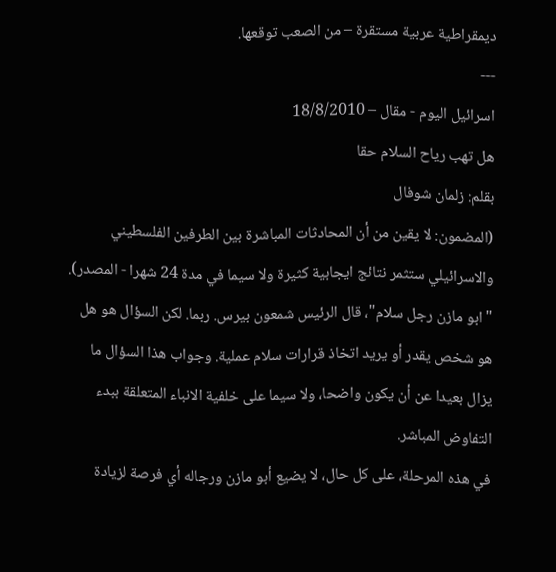ديمقراطية عربية مستقرة – من الصعب توقعها.
---
اسرائيل اليوم - مقال – 18/8/2010
هل تهب رياح السلام حقا
بقلم: زلمان شوفال
(المضمون: لا يقين من أن المحادثات المباشرة بين الطرفين الفلسطيني والاسرائيلي ستثمر نتائج ايجابية كثيرة ولا سيما في مدة 24 شهرا - المصدر).
"ابو مازن رجل سلام"، قال الرئيس شمعون بيرس. ربما. لكن السؤال هو هل هو شخص يقدر أو يريد اتخاذ قرارات سلام عملية. وجواب هذا السؤال ما يزال بعيدا عن أن يكون واضحا، ولا سيما على خلفية الانباء المتعلقة ببدء التفاوض المباشر.
في هذه المرحلة، على كل حال، لا يضيع أبو مازن ورجاله أي فرصة لزيادة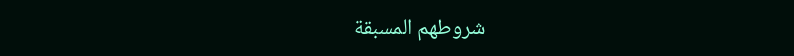شروطهم المسبقة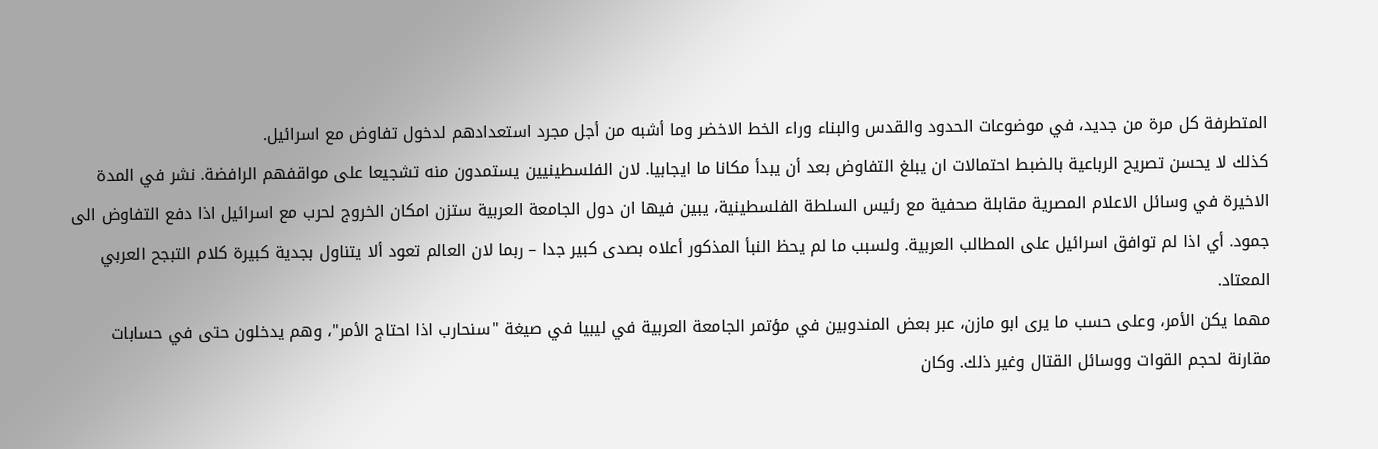المتطرفة كل مرة من جديد، في موضوعات الحدود والقدس والبناء وراء الخط الاخضر وما أشبه من أجل مجرد استعدادهم لدخول تفاوض مع اسرائيل.
كذلك لا يحسن تصريح الرباعية بالضبط احتمالات ان يبلغ التفاوض بعد أن يبدأ مكانا ما ايجابيا. لان الفلسطينيين يستمدون منه تشجيعا على مواقفهم الرافضة. نشر في المدة الاخيرة في وسائل الاعلام المصرية مقابلة صحفية مع رئيس السلطة الفلسطينية، يبين فيها ان دول الجامعة العربية ستزن امكان الخروج لحرب مع اسرائيل اذا دفع التفاوض الى جمود. أي اذا لم توافق اسرائيل على المطالب العربية. ولسبب ما لم يحظ النبأ المذكور أعلاه بصدى كبير جدا – ربما لان العالم تعود ألا يتناول بجدية كبيرة كلام التبجح العربي المعتاد.
مهما يكن الأمر، وعلى حسب ما يرى ابو مازن، عبر بعض المندوبين في مؤتمر الجامعة العربية في ليبيا في صيغة "سنحارب اذا احتاج الأمر"، وهم يدخلون حتى في حسابات مقارنة لحجم القوات ووسائل القتال وغير ذلك. وكان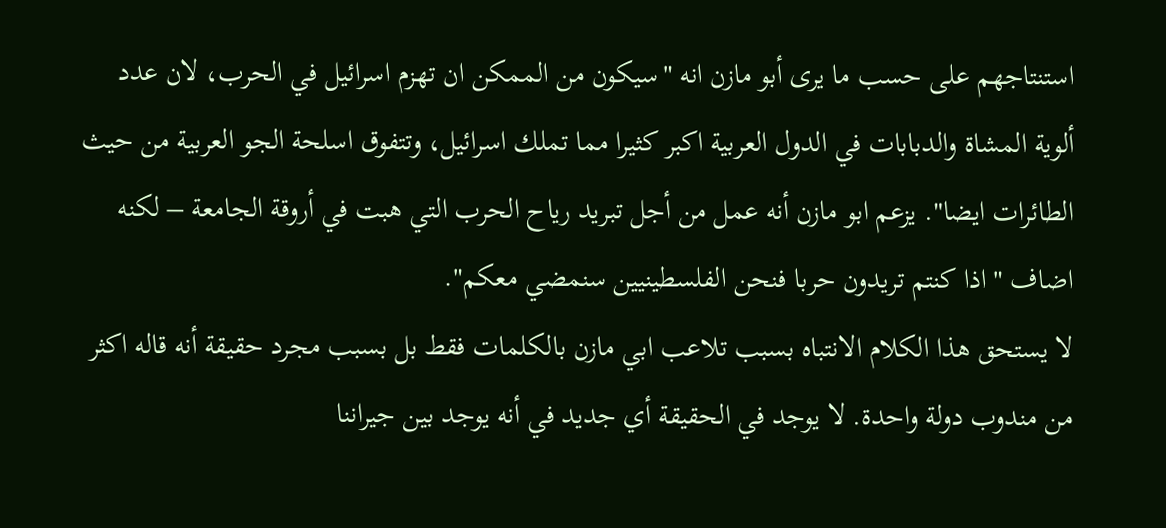استنتاجهم على حسب ما يرى أبو مازن انه "سيكون من الممكن ان تهزم اسرائيل في الحرب، لان عدد ألوية المشاة والدبابات في الدول العربية اكبر كثيرا مما تملك اسرائيل، وتتفوق اسلحة الجو العربية من حيث الطائرات ايضا". يزعم ابو مازن أنه عمل من أجل تبريد رياح الحرب التي هبت في أروقة الجامعة – لكنه اضاف "اذا كنتم تريدون حربا فنحن الفلسطينيين سنمضي معكم".
لا يستحق هذا الكلام الانتباه بسبب تلاعب ابي مازن بالكلمات فقط بل بسبب مجرد حقيقة أنه قاله اكثر من مندوب دولة واحدة. لا يوجد في الحقيقة أي جديد في أنه يوجد بين جيراننا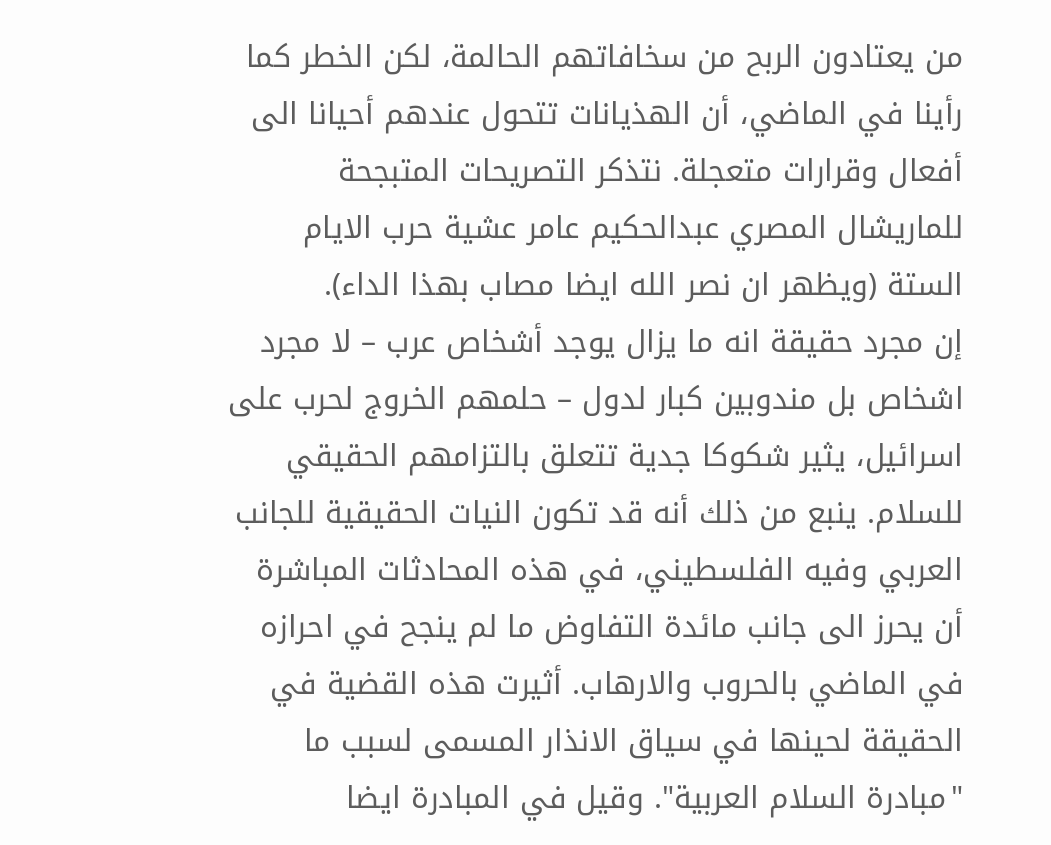من يعتادون الربح من سخافاتهم الحالمة، لكن الخطر كما رأينا في الماضي، أن الهذيانات تتحول عندهم أحيانا الى أفعال وقرارات متعجلة. نتذكر التصريحات المتبجحة للماريشال المصري عبدالحكيم عامر عشية حرب الايام الستة (ويظهر ان نصر الله ايضا مصاب بهذا الداء).
إن مجرد حقيقة انه ما يزال يوجد أشخاص عرب – لا مجرد اشخاص بل مندوبين كبار لدول – حلمهم الخروج لحرب على اسرائيل، يثير شكوكا جدية تتعلق بالتزامهم الحقيقي للسلام. ينبع من ذلك أنه قد تكون النيات الحقيقية للجانب العربي وفيه الفلسطيني، في هذه المحادثات المباشرة أن يحرز الى جانب مائدة التفاوض ما لم ينجح في احرازه في الماضي بالحروب والارهاب. أثيرت هذه القضية في الحقيقة لحينها في سياق الانذار المسمى لسبب ما "مبادرة السلام العربية". وقيل في المبادرة ايضا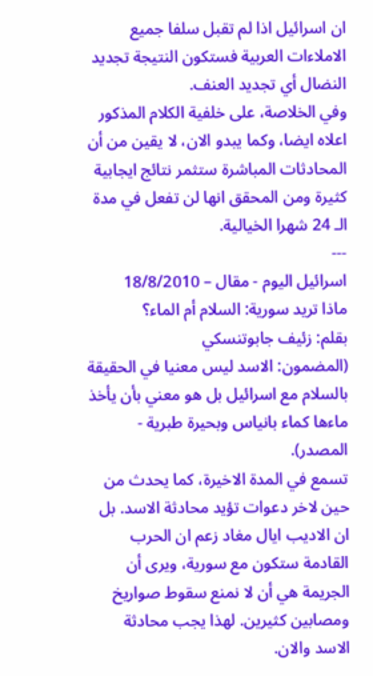ان اسرائيل اذا لم تقبل سلفا جميع الاملاءات العربية فستكون النتيجة تجديد النضال أي تجديد العنف.
وفي الخلاصة، على خلفية الكلام المذكور اعلاه ايضا، وكما يبدو الان، لا يقين من أن المحادثات المباشرة ستثمر نتائج ايجابية كثيرة ومن المحقق انها لن تفعل في مدة الـ 24 شهرا الخيالية.
---
اسرائيل اليوم - مقال – 18/8/2010
ماذا تريد سورية: السلام أم الماء؟
بقلم: زئيف جابوتنسكي
(المضمون: الاسد ليس معنيا في الحقيقة بالسلام مع اسرائيل بل هو معني بأن يأخذ ماءها كماء بانياس وبحيرة طبرية - المصدر).
تسمع في المدة الاخيرة، كما يحدث من حين لاخر دعوات تؤيد محادثة الاسد. بل ان الاديب ايال مغاد زعم ان الحرب القادمة ستكون مع سورية، ويرى أن الجريمة هي أن لا نمنع سقوط صواريخ ومصابين كثيرين. لهذا يجب محادثة الاسد والان.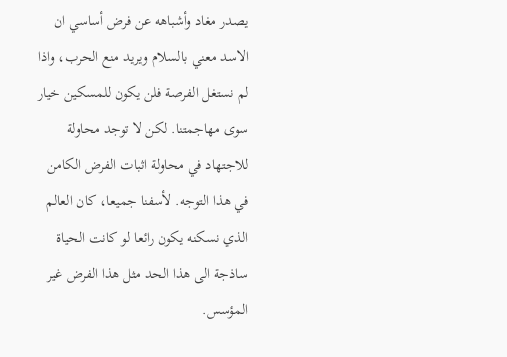يصدر مغاد وأشباهه عن فرض أساسي ان الاسد معني بالسلام ويريد منع الحرب، واذا لم نستغل الفرصة فلن يكون للمسكين خيار سوى مهاجمتنا. لكن لا توجد محاولة للاجتهاد في محاولة اثبات الفرض الكامن في هذا التوجه. لأسفنا جميعا، كان العالم الذي نسكنه يكون رائعا لو كانت الحياة ساذجة الى هذا الحد مثل هذا الفرض غير المؤسس.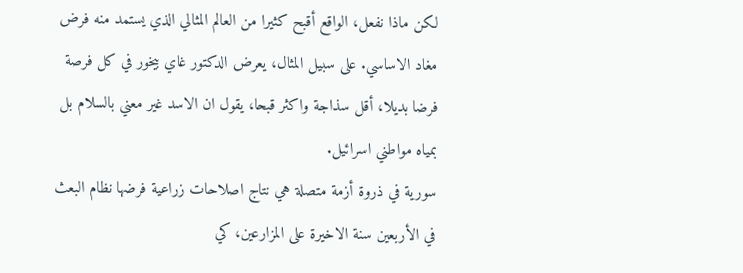لكن ماذا نفعل، الواقع أقبح كثيرا من العالم المثالي الذي يستمد منه فرض مغاد الاساسي. على سبيل المثال، يعرض الدكتور غاي بيخور في كل فرصة فرضا بديلا، أقل سذاجة واكثر قبحا، يقول ان الاسد غير معني بالسلام بل بمياه مواطني اسرائيل.
سورية في ذروة أزمة متصلة هي نتاج اصلاحات زراعية فرضها نظام البعث في الأربعين سنة الاخيرة على المزارعين، كي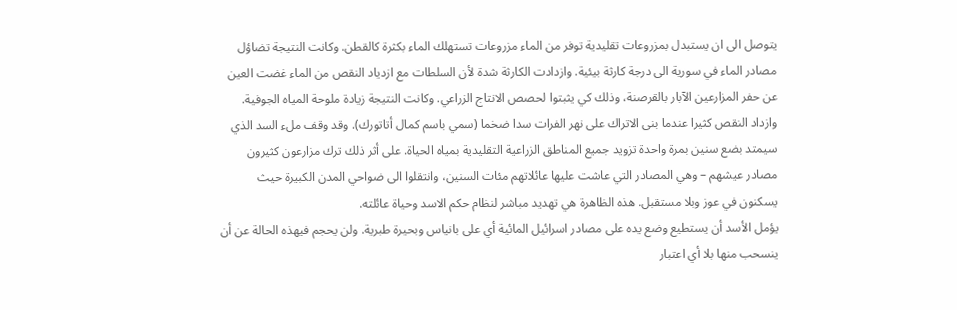يتوصل الى ان يستبدل بمزروعات تقليدية توفر من الماء مزروعات تستهلك الماء بكثرة كالقطن. وكانت النتيجة تضاؤل مصادر الماء في سورية الى درجة كارثة بيئية. وازدادت الكارثة شدة لأن السلطات مع ازدياد النقص من الماء غضت العين عن حفر المزارعين الآبار بالقرصنة، وذلك كي يثبتوا لحصص الانتاج الزراعي. وكانت النتيجة زيادة ملوحة المياه الجوفية.
وازداد النقص كثيرا عندما بنى الاتراك على نهر الفرات سدا ضخما (سمي باسم كمال أتاتورك). وقد وقف ملء السد الذي سيمتد بضع سنين بمرة واحدة تزويد جميع المناطق الزراعية التقليدية بمياه الحياة. على أثر ذلك ترك مزارعون كثيرون مصادر عيشهم – وهي المصادر التي عاشت عليها عائلاتهم مئات السنين، وانتقلوا الى ضواحي المدن الكبيرة حيث يسكنون في عوز وبلا مستقبل. هذه الظاهرة هي تهديد مباشر لنظام حكم الاسد وحياة عائلته.
يؤمل الأسد أن يستطيع وضع يده على مصادر اسرائيل المائية أي على بانياس وبحيرة طبرية. ولن يحجم فيهذه الحالة عن أن ينسحب منها بلا أي اعتبار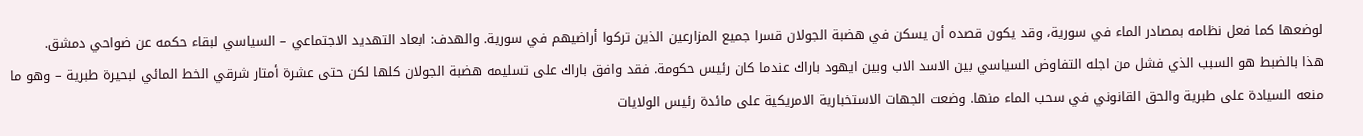لوضعها كما فعل نظامه بمصادر الماء في سورية، وقد يكون قصده أن يسكن في هضبة الجولان قسرا جميع المزارعين الذين تركوا أراضيهم في سورية. والهدف: ابعاد التهديد الاجتماعي – السياسي لبقاء حكمه عن ضواحي دمشق.
هذا بالضبط هو السبب الذي فشل من اجله التفاوض السياسي بين الاسد الاب وبين ايهود باراك عندما كان رئيس حكومة. فقد وافق باراك على تسليمه هضبة الجولان كلها لكن حتى عشرة أمتار شرقي الخط المائي لبحيرة طبرية – وهو ما منعه السيادة على طبرية والحق القانوني في سحب الماء منها. وضعت الجهات الاستخبارية الامريكية على مائدة رئيس الولايات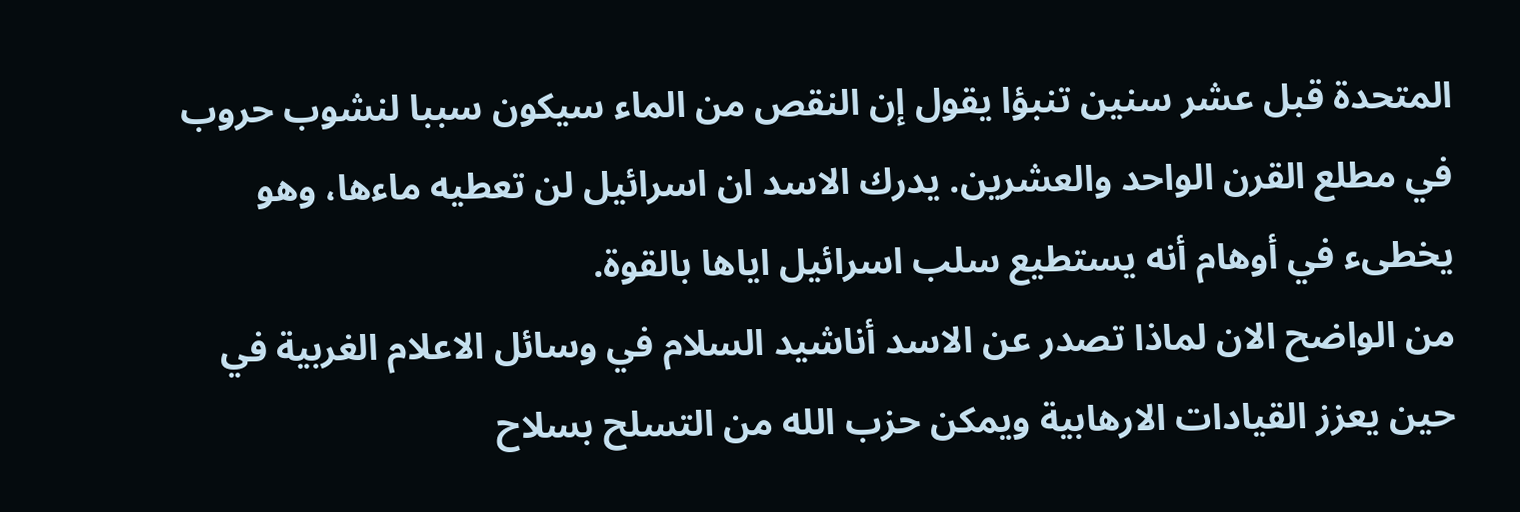المتحدة قبل عشر سنين تنبؤا يقول إن النقص من الماء سيكون سببا لنشوب حروب في مطلع القرن الواحد والعشرين. يدرك الاسد ان اسرائيل لن تعطيه ماءها، وهو يخطىء في أوهام أنه يستطيع سلب اسرائيل اياها بالقوة.
من الواضح الان لماذا تصدر عن الاسد أناشيد السلام في وسائل الاعلام الغربية في حين يعزز القيادات الارهابية ويمكن حزب الله من التسلح بسلاح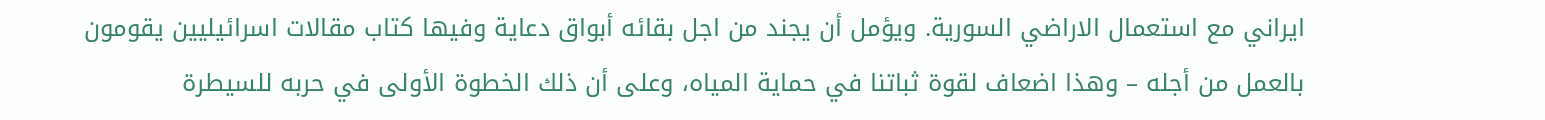ايراني مع استعمال الاراضي السورية. ويؤمل أن يجند من اجل بقائه أبواق دعاية وفيها كتاب مقالات اسرائيليين يقومون بالعمل من أجله – وهذا اضعاف لقوة ثباتنا في حماية المياه، وعلى أن ذلك الخطوة الأولى في حربه للسيطرة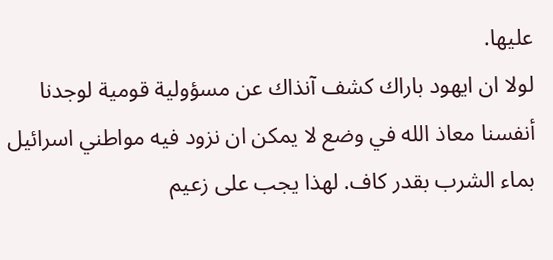عليها.
لولا ان ايهود باراك كشف آنذاك عن مسؤولية قومية لوجدنا أنفسنا معاذ الله في وضع لا يمكن ان نزود فيه مواطني اسرائيل بماء الشرب بقدر كاف. لهذا يجب على زعيم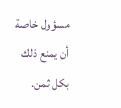مسؤول خاصة أن يمنع ذلك بكل ثمن.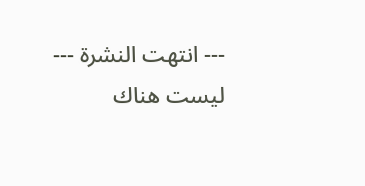--- انتهت النشرة ---
ليست هناك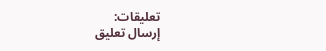تعليقات:
إرسال تعليق